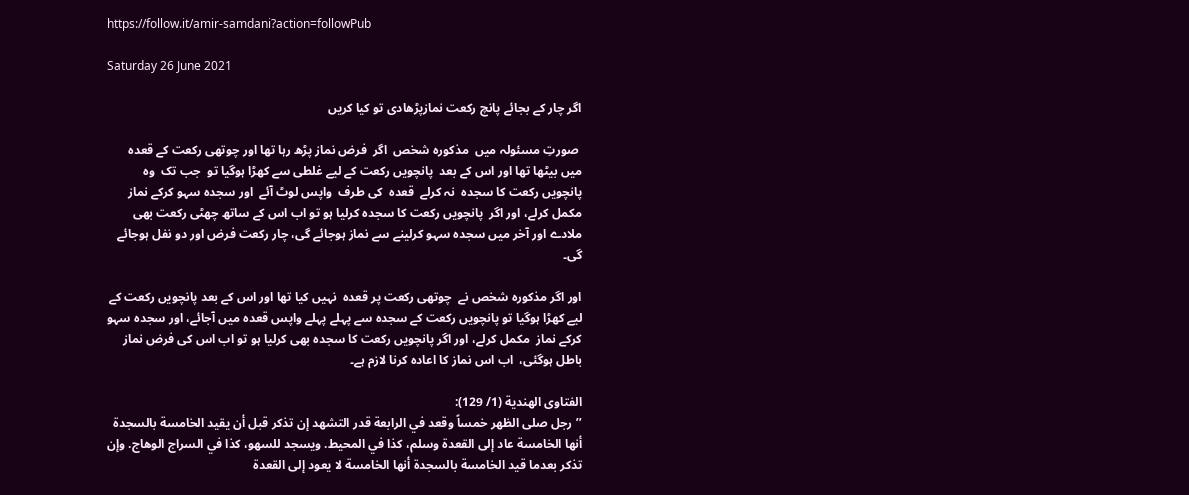https://follow.it/amir-samdani?action=followPub

Saturday 26 June 2021

اگر چار کے بجائے پانچ رکعت نمازپڑھادی تو کیا کریں

 صورتِ مسئولہ میں  مذکورہ شخص  اگر  فرض نماز پڑھ رہا تھا اور چوتھی رکعت کے قعدہ میں بیٹھا تھا اور اس کے بعد  پانچویں رکعت کے لیے غلطی سے کھڑا ہوگیا تو  جب تک  وہ پانچویں رکعت کا سجدہ  نہ کرلے  قعدہ  کی طرف  واپس لوٹ آئے  اور سجدہ سہو کرکے نماز مکمل کرلے، اور اگر  پانچویں رکعت کا سجدہ کرلیا ہو تو اب اس کے ساتھ چھٹی رکعت بھی ملادے اور آخر میں سجدہ سہو کرلینے سے نماز ہوجائے گی، چار رکعت فرض اور دو نفل ہوجائے گی۔

اور اگر مذکورہ شخص نے  چوتھی رکعت پر قعدہ  نہیں کیا تھا اور اس کے بعد پانچویں رکعت کے لیے کھڑا ہوگیا تو پانچویں رکعت کے سجدہ سے پہلے پہلے واپس قعدہ میں آجائے، اور سجدہ سہو کرکے نماز  مکمل کرلے، اور اگر پانچویں رکعت کا سجدہ بھی کرلیا ہو تو اب اس کی فرض نماز باطل ہوگئی،  اب اس نماز کا اعادہ کرنا لازم ہے۔

الفتاوى الهندية (1/ 129):
’’رجل صلى الظهر خمساً وقعد في الرابعة قدر التشهد إن تذكر قبل أن يقيد الخامسة بالسجدة أنها الخامسة عاد إلى القعدة وسلم، كذا في المحيط. ويسجد للسهو، كذا في السراج الوهاج. وإن تذكر بعدما قيد الخامسة بالسجدة أنها الخامسة لا يعود إلى القعدة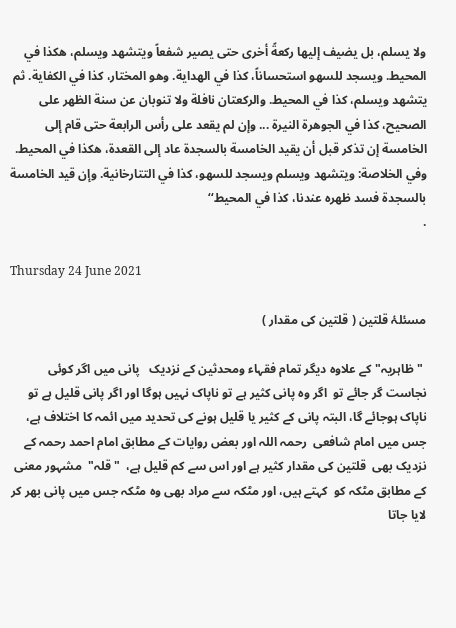ولا يسلم، بل يضيف إليها ركعةً أخرى حتى يصير شفعاً ويتشهد ويسلم، هكذا في المحيط. ويسجد للسهو استحساناً، كذا في الهداية. وهو المختار، كذا في الكفاية. ثم يتشهد ويسلم، كذا في المحيط. والركعتان نافلة ولا تنوبان عن سنة الظهر على الصحيح، كذا في الجوهرة النيرة ... وإن لم يقعد على رأس الرابعة حتى قام إلى الخامسة إن تذكر قبل أن يقيد الخامسة بالسجدة عاد إلى القعدة، هكذا في المحيط. وفي الخلاصة: ويتشهد ويسلم ويسجد للسهو، كذا في التتارخانية. وإن قيد الخامسة بالسجدة فسد ظهره عندنا، كذا في المحيط‘‘
.

Thursday 24 June 2021

مسئلۂ قلتین ( قلتین کی مقدار )

 "ظاہریہ" کے علاوہ دیگر تمام فقہاء ومحدثین کے نزدیک   پانی میں اگر کوئی نجاست گر جائے تو  اگر وہ پانی کثیر ہے تو ناپاک نہیں ہوگا اور اگر پانی قلیل ہے تو ناپاک ہوجائے گا، البتہ پانی کے کثیر یا قلیل ہونے کی تحدید میں ائمہ کا اختلاف ہے، جس میں امام شافعی  رحمہ اللہ اور بعض روایات کے مطابق امام احمد رحمہ کے نزدیک بھی  قلتین کی مقدار کثیر ہے اور اس سے کم قلیل ہے،  "قلہ"  مشہور معنی کے مطابق مٹکہ کو  کہتے ہیں، اور مٹکہ سے مراد بھی وہ مٹکہ جس میں پانی بھر کر لایا جاتا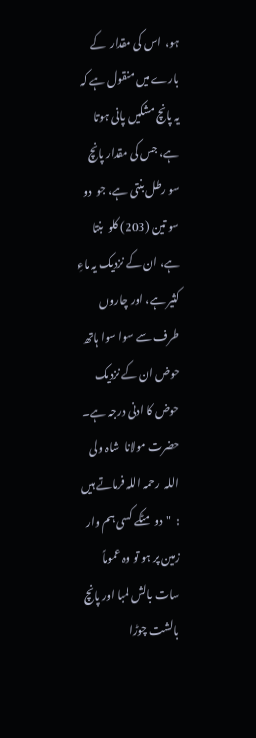ہو،  اس کی مقدار  کے بارے میں منقول ہے کہ یہ پانچ مشکیں پانی ہوتا ہے، جس کی مقدار پانچ سو رطل بنتی ہے، جو  دو سو تین (203) کلو  بنتا ہے، ان کے نزدیک یہ ماءِ کثیر ہے، اور چاروں طرف سے سوا سوا ہاتھ حوض ان کے نزدیک حوض کا ادنی درجہ ہے۔ حضرت مولانا  شاہ ولی اللہ  رحمہ اللہ فرماتے ہیں :  "دو مٹکے کسی ہم وار زمین پر ہو تو وہ عموماً سات بالش لمبا اور پانچ بالشت چوڑا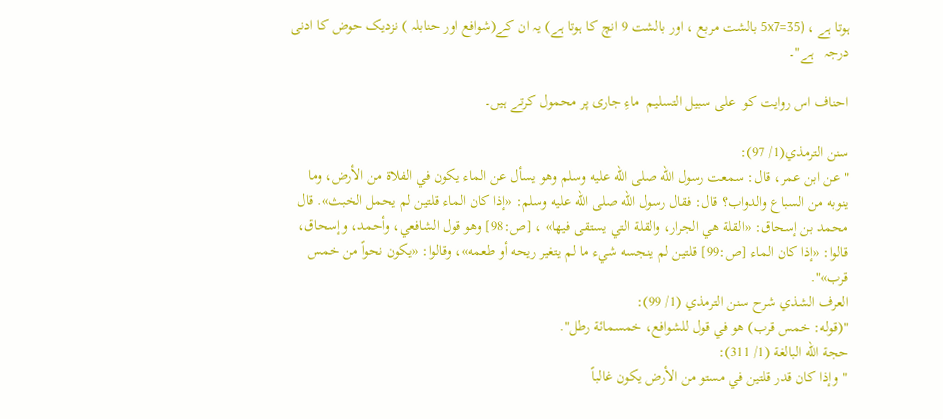ہوتا ہے ، (5x7=35 بالشت مربع ، اور بالشت 9 انچ کا ہوتا ہے) یہ ان کے(شوافع اور حنابلہ ) نزدیک حوض کا ادنی درجہ   ہے"۔

احناف اس روایت کو  علی سبیل التسلیم  ماءِ جاری پر محمول کرتے ہیں۔

سنن الترمذي(1/ 97):
" عن ابن عمر، قال: سمعت رسول الله صلى الله عليه وسلم وهو يسأل عن الماء يكون في الفلاة من الأرض، وما ينوبه من السباع والدواب؟ قال: فقال رسول الله صلى الله عليه وسلم: «إذا كان الماء قلتين لم يحمل الخبث». قال محمد بن إسحاق: «القلة هي الجرار، والقلة التي يستقى فيها» ، [ص:98] وهو قول الشافعي، وأحمد، وإسحاق، قالوا: «إذا كان الماء [ص:99] قلتين لم ينجسه شيء ما لم يتغير ريحه أو طعمه»، وقالوا: «يكون نحواً من خمس قرب»".
العرف الشذي شرح سنن الترمذي (1/ 99):
"(قوله: خمس قرب) هو في قول للشوافع، خمسمائة رطل".
حجة الله البالغة (1/ 311):
"وإذا كان قدر قلتين في مستو من الأرض يكون غالباً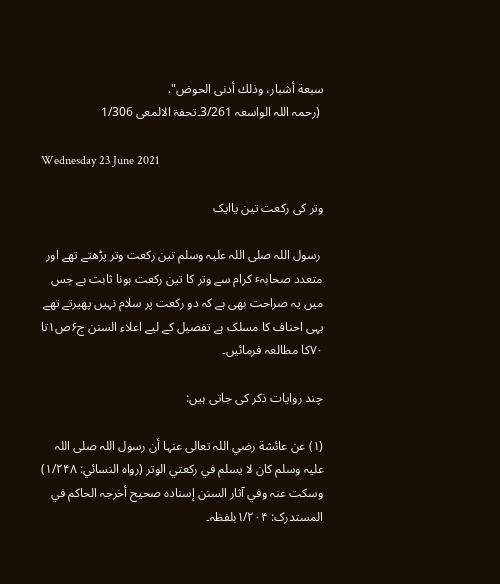سبعة أشبار، وذلك أدنى الحوض".
 (رحمہ اللہ الواسعہ 3/261۔تحفۃ الالمعی 1/306

Wednesday 23 June 2021

وتر کی رکعت تین یاایک

 رسول اللہ صلی اللہ علیہ وسلم تین رکعت وتر پڑھتے تھے اور متعدد صحابہٴ کرام سے وتر کا تین رکعت ہونا ثابت ہے جس میں یہ صراحت بھی ہے کہ دو رکعت پر سلام نہیں پھیرتے تھے یہی احناف کا مسلک ہے تفصیل کے لیے اعلاء السنن ج۶ص۱تا ۷۰کا مطالعہ فرمائیں۔

چند روایات ذکر کی جاتی ہیں:

(۱) عن عائشة رضي اللہ تعالی عنہا أن رسول اللہ صلی اللہ علیہ وسلم کان لا یسلم في رکعتي الوتر (رواہ النسائي: ۱/۲۴۸) وسکت عنہ وفي آثار السنن إسنادہ صحیح أخرجہ الحاکم في المستدرک: ۱/۲۰۴بلفظہ۔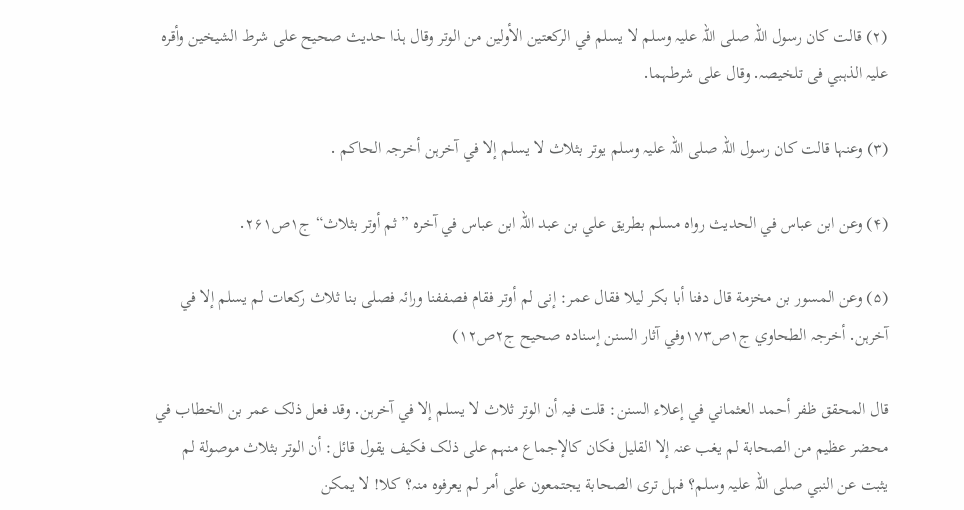(۲) قالت کان رسول اللہ صلی اللہ علیہ وسلم لا یسلم في الرکعتین الأولین من الوتر وقال ہذا حدیث صحیح علی شرط الشیخین وأقرہ علیہ الذہبي فی تلخیصہ․ وقال علی شرطہما․

(۳) وعنہا قالت کان رسول اللہ صلی اللہ علیہ وسلم یوتر بثلاث لا یسلم إلا في آخرہن أخرجہ الحاکم ․

(۴) وعن ابن عباس في الحدیث رواہ مسلم بطریق علي بن عبد اللہ ابن عباس في آخرہ ”ثم أوتر بثلاث“ ج۱ص۲۶۱․

(۵) وعن المسور بن مخزمة قال دفنا أبا بکر لیلا فقال عمر: إنی لم أوتر فقام فصففنا ورائہ فصلی بنا ثلاث رکعات لم یسلم إلا في آخرہن․ أخرجہ الطحاوي ج۱ص۱۷۳وفي آثار السنن إسنادہ صحیح ج۲ص۱۲)

قال المحقق ظفر أحمد العثماني في إعلاء السنن: قلت فیہ أن الوتر ثلاث لا یسلم إلا في آخرہن․ وقد فعل ذلک عمر بن الخطاب في محضر عظیم من الصحابة لم یغب عنہ إلا القلیل فکان کالإجماع منہم علی ذلک فکیف یقول قائل: أن الوتر بثلاث موصولة لم یثبت عن النبي صلی اللہ علیہ وسلم؟ فہل تری الصحابة یجتمعون علی أمر لم یعرفوہ منہ؟ کلا! لا یمکن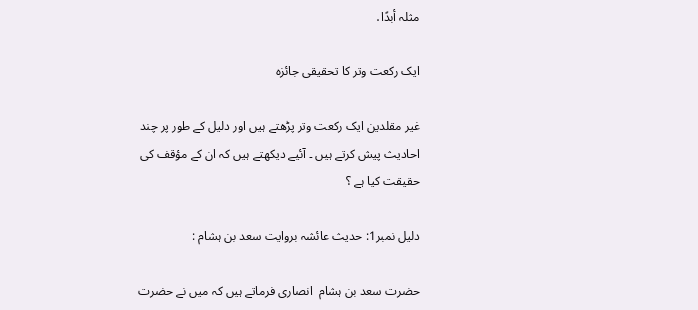مثلہ أبدًا․

ایک رکعت وتر کا تحقیقی جائزہ

غیر مقلدین ایک رکعت وتر پڑھتے ہیں اور دلیل کے طور پر چند احادیث پیش کرتے ہیں ۔ آئیے دیکھتے ہیں کہ ان کے مؤقف کی حقیقت کیا ہے ؟

دلیل نمبر1: حدیث عائشہ بروایت سعد بن ہشام :

حضرت سعد بن ہشام  انصاری فرماتے ہیں کہ میں نے حضرت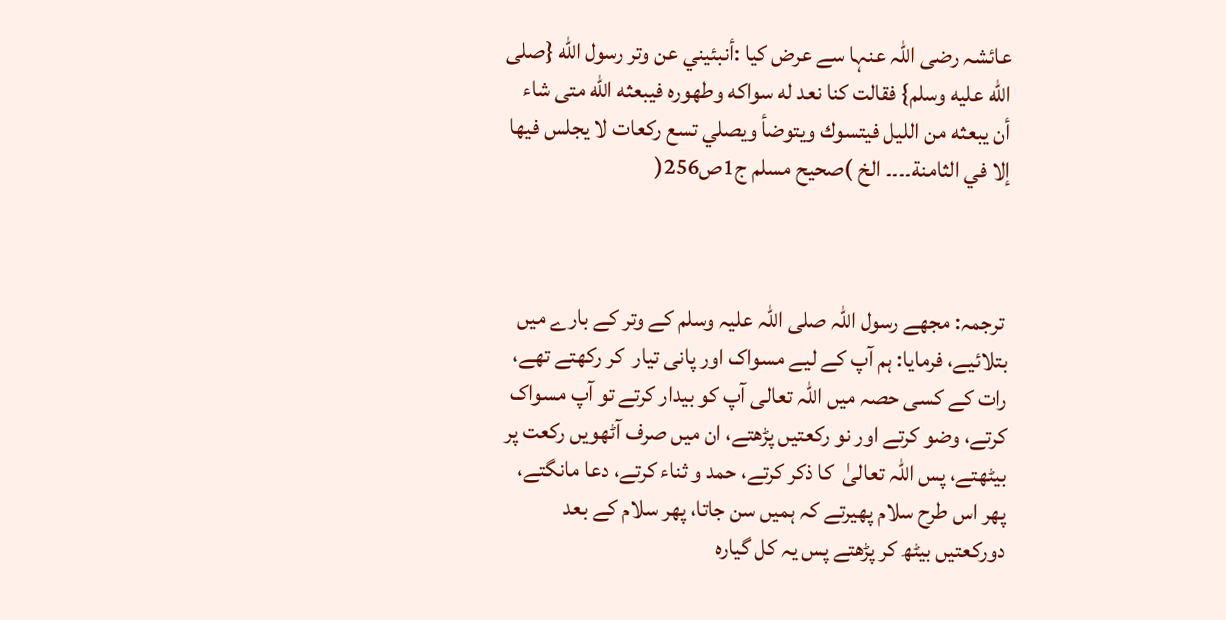عائشہ رضی اللہ عنہا سے عرض کیا :أنبئيني عن وتر رسول الله {صلى الله عليه وسلم} فقالت كنا نعد له سواكه وطهوره فيبعثه الله متى شاء أن يبعثه من الليل فيتسوك ويتوضأ ويصلي تسع ركعات لا يجلس فيها إلا في الثامنة۔۔۔۔ الخ )صحیح مسلم ج1ص256(



 ترجمہ: مجھے رسول اللہ صلی اللہ علیہ وسلم کے وتر کے بارے میں بتلائیے، فرمایا: ہم آپ کے لیے مسواک اور پانی تیار  کر رکھتے تھے، رات کے کسی حصہ میں اللہ تعالی آپ کو بیدار کرتے تو آپ مسواک کرتے، وضو کرتے اور نو رکعتیں پڑھتے، ان میں صرف آٹھویں رکعت پر بیٹھتے، پس اللہ تعالیٰ  کا ذکر کرتے، حمد و ثناء کرتے، دعا مانگتے، پھر اس طرح سلام پھیرتے کہ ہمیں سن جاتا، پھر سلام کے بعد دورکعتیں بیٹھ کر پڑھتے پس یہ کل گیارہ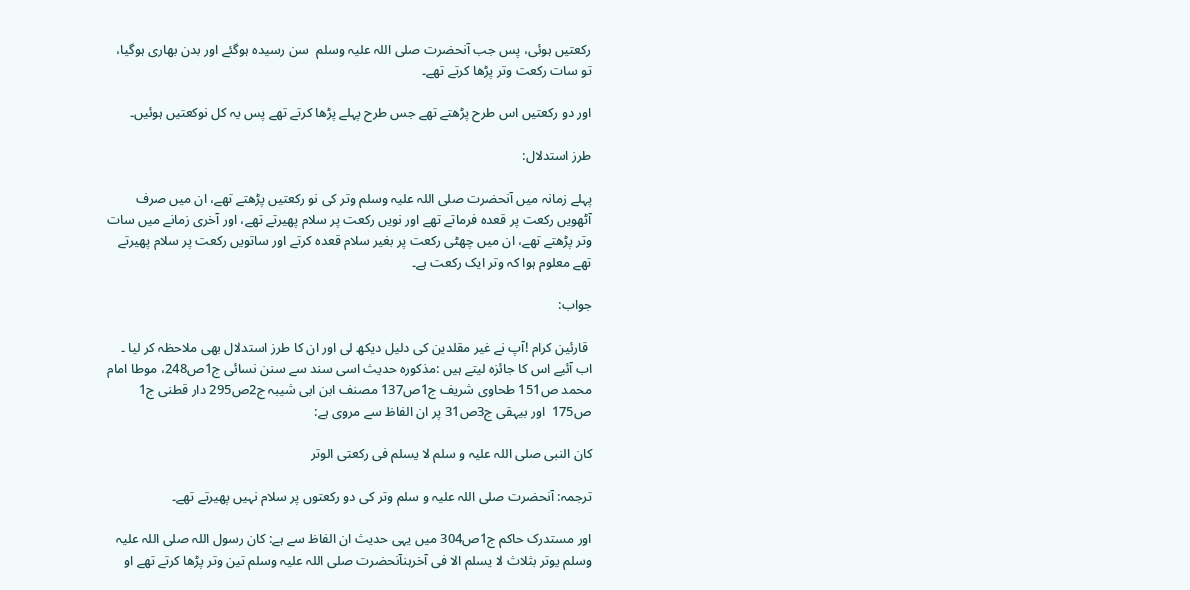رکعتیں ہوئی، پس جب آنحضرت صلی اللہ علیہ وسلم  سن رسیدہ ہوگئے اور بدن بھاری ہوگیا، تو سات رکعت وتر پڑھا کرتے تھے۔

اور دو رکعتیں اس طرح پڑھتے تھے جس طرح پہلے پڑھا کرتے تھے پس یہ کل نوکعتیں ہوئیں۔

طرز استدلال:

پہلے زمانہ میں آنحضرت صلی اللہ علیہ وسلم وتر کی نو رکعتیں پڑھتے تھے، ان میں صرف آٹھویں رکعت پر قعدہ فرماتے تھے اور نویں رکعت پر سلام پھیرتے تھے، اور آخری زمانے میں سات وتر پڑھتے تھے، ان میں چھٹی رکعت پر بغیر سلام قعدہ کرتے اور ساتویں رکعت پر سلام پھیرتے تھے معلوم ہوا کہ وتر ایک رکعت ہے۔

جواب:

 قارئین کرام !آپ نے غیر مقلدین کی دلیل دیکھ لی اور ان کا طرز استدلال بھی ملاحظہ کر لیا ۔ اب آئیے اس کا جائزہ لیتے ہیں :مذکورہ حدیث اسی سند سے سنن نسائی ج1ص248، موطا امام محمد ص151 طحاوی شریف ج1ص137 مصنف ابن ابی شیبہ ج2ص295 دار قطنی ج1 ص175  اور بیہقی ج3ص31 پر ان الفاظ سے مروی ہے:

کان النبی صلی اللہ علیہ و سلم لا یسلم فی رکعتی الوتر

ترجمہ: آنحضرت صلی اللہ علیہ و سلم وتر کی دو رکعتوں پر سلام نہیں پھیرتے تھے۔

اور مستدرک حاکم ج1ص304 میں یہی حدیث ان الفاظ سے ہے: کان رسول اللہ صلی اللہ علیہ وسلم یوتر بثلاث لا یسلم الا فی آخرہنآنحضرت صلی اللہ علیہ وسلم تین وتر پڑھا کرتے تھے او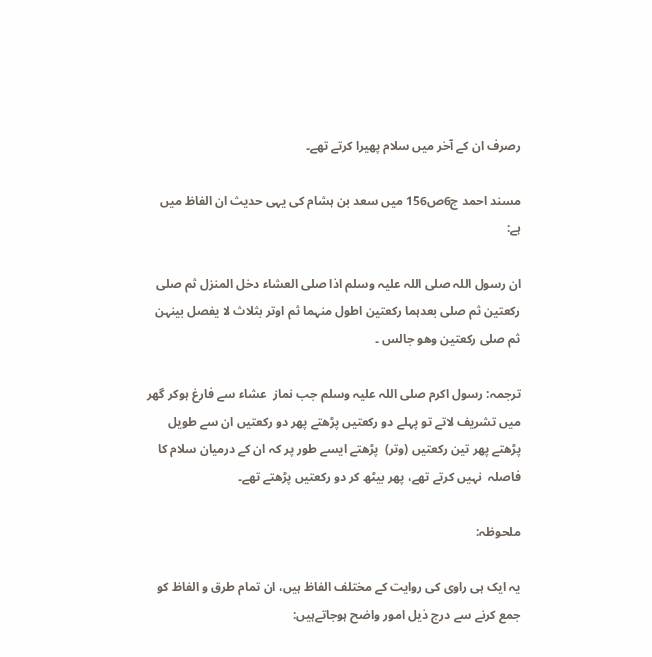رصرف ان کے آخر میں سلام پھیرا کرتے تھے۔

مسند احمد ج6ص156 میں سعد بن ہشام کی یہی حدیث ان الفاظ میں ہے:

ان رسول اللہ صلی اللہ علیہ وسلم اذا صلی العشاء دخل المنزل ثم صلی  رکعتین ثم صلی بعدہما رکعتین اطول منہما ثم اوتر بثلاث لا یفصل بینہن ثم صلی رکعتین وھو جالس ۔

ترجمہ: رسول اکرم صلی اللہ علیہ وسلم جب نماز  عشاء سے فارغ ہوکر گھر میں تشریف لاتے تو پہلے دو رکعتیں پڑھتے پھر دو رکعتیں ان سے طویل پڑھتے پھر تین رکعتیں (وتر)  پڑھتے ایسے طور پر کہ ان کے درمیان سلام کا فاصلہ  نہیں کرتے تھے، پھر بیٹھ کر دو رکعتیں پڑھتے تھے۔

ملحوظہ:

یہ ایک ہی راوی کی روایت کے مختلف الفاظ ہیں، ان تمام طرق و الفاظ کو جمع کرنے سے درج ذیل امور واضح ہوجاتےہیں: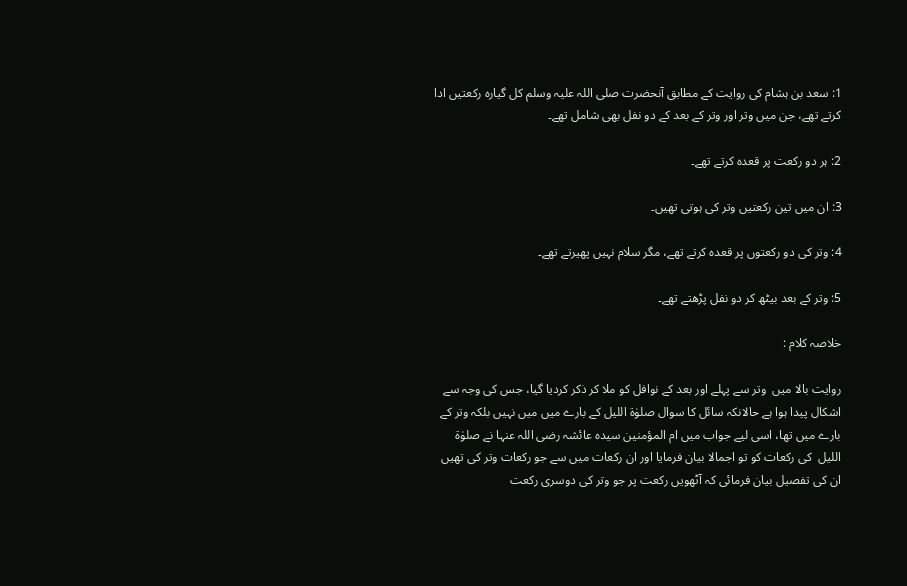1: سعد بن ہشام کی روایت کے مطابق آنحضرت صلی اللہ علیہ وسلم کل گیارہ رکعتیں ادا کرتے تھے، جن میں وتر اور وتر کے بعد کے دو نفل بھی شامل تھے۔

2: ہر دو رکعت پر قعدہ کرتے تھے۔

3: ان میں تین رکعتیں وتر کی ہوتی تھیں۔

4: وتر کی دو رکعتوں پر قعدہ کرتے تھے، مگر سلام نہیں پھیرتے تھے۔

5: وتر کے بعد بیٹھ کر دو نفل پڑھتے تھے۔

خلاصہ کلام :

روایت بالا میں  وتر سے پہلے اور بعد کے نوافل کو ملا کر ذکر کردیا گیا، جس کی وجہ سے اشکال پیدا ہوا ہے حالانکہ سائل کا سوال صلوٰۃ اللیل کے بارے میں میں نہیں بلکہ وتر کے بارے میں تھا، اسی لیے جواب میں ام المؤمنین سیدہ عائشہ رضی اللہ عنہا نے صلوٰۃ اللیل  کی رکعات کو تو اجمالا بیان فرمایا اور ان رکعات میں سے جو رکعات وتر کی تھیں ان کی تفصیل بیان فرمائی کہ آٹھویں رکعت پر جو وتر کی دوسری رکعت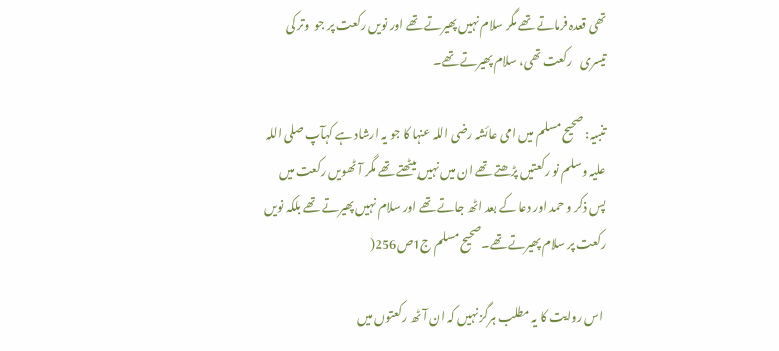تھی قعدہ فرماتے تھے مگر سلام نہیں پھیرتے تھے اور نویں رکعت پر جو  وتر کی تیسری   رکعت تھی، سلام پھیرتے تھے۔

تنبیہ: صحیح مسلم میں امی عائشہ رضی اللہ عنہا کا جو یہ ارشاد ہے کہآپ صلی اللہ علیہ وسلم نو رکعتیں پڑھتے تھے ان میں نہیں بیٹھتے تھے مگر آٹھویں رکعت میں پس ذکر و حمد اور دعا کے بعد اٹھ جاتے تھے اور سلام نہیں پھیرتے تھے بلکہ نویں رکعت پر سلام پھیرتے تھے۔صحیح مسلم ج1ص256(

 اس روایت کا یہ مطلب ہرگز نہیں کہ ان آٹھ رکعتوں میں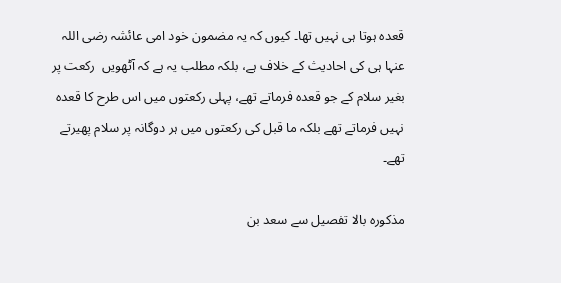قعدہ ہوتا ہی نہیں تھا۔ کیوں کہ یہ مضمون خود امی عائشہ رضی اللہ عنہا ہی کی احادیث کے خلاف ہے، بلکہ مطلب یہ ہے کہ آٹھویں  رکعت پر بغیر سلام کے جو قعدہ فرماتے تھے، پہلی رکعتوں میں اس طرح کا قعدہ نہیں فرماتے تھے بلکہ ما قبل کی رکعتوں میں ہر دوگانہ پر سلام پھیرتے تھے۔

مذکورہ بالا تفصیل سے سعد بن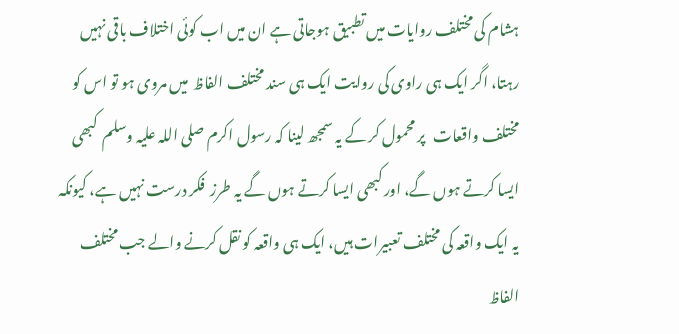ہشام کی مختلف روایات میں تطبیق ہوجاتی ہے ان میں اب کوئی اختلاف باقی نہیں رہتا، اگر ایک ہی راوی کی روایت ایک ہی سند مختلف الفاظ  میں مروی ہو تو اس کو مختلف واقعات   پر محمول کر کے یہ سمجھ لینا کہ رسول اکرم صلی اللہ علیہ وسلم  کبھی ایسا کرتے ہوں گے، اور کبھی ایسا کرتے ہوں گے یہ طرز  فکر درست نہیں ہے، کیونکہ یہ ایک واقعہ کی مختلف تعبیرات ہیں، ایک ہی واقعہ کو نقل کرنے والے جب مختلف الفاظ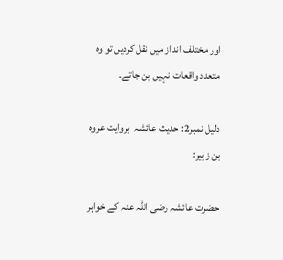اور مختلف انداز میں نقل کردیں تو وہ متعدد واقعات نہیں بن جاتے۔

دلیل نمبر2: حدیث عائشہ  بروایت عروہ بن زبیر:

حضرت عائشہ رضی اللہ عنہ کے خواہر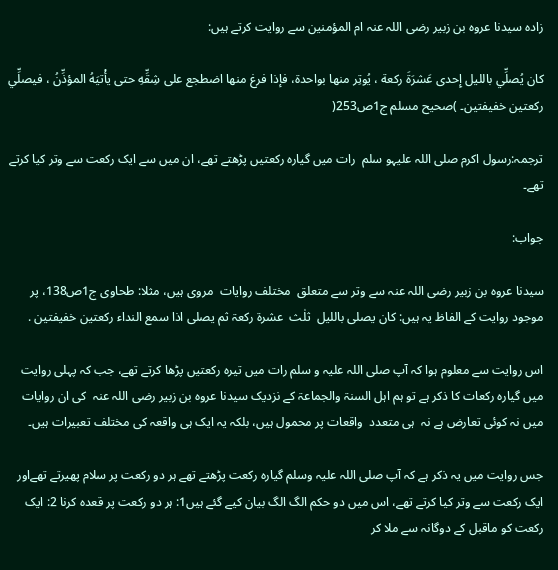زادہ سیدنا عروہ بن زبیر رضی اللہ عنہ ام المؤمنین سے روایت کرتے ہیں:

كان يُصلِّي بالليل إِحدى عَشرَةَ ركعة ، يُوتِر منها بواحدة، فإذا فرغ منها اضطجع على شِقِّهِ حتى يأْتيَهُ المؤذِّنُ ، فيصلِّي ركعتين خفيفتين۔ )صحیح مسلم ج1ص253(

ترجمہ:رسول اکرم صلی اللہ علیہو سلم  رات میں گیارہ رکعتیں پڑھتے تھے، ان میں سے ایک رکعت سے وتر کیا کرتے تھے۔

جواب:

سیدنا عروہ بن زبیر رضی اللہ عنہ سے وتر سے متعلق  مختلف روایات  مروی ہیں، مثلا: طحاوی ج1ص138، پر موجود روایت کے الفاظ یہ ہیں: کان یصلی باللیل  ثلٰث  عشرۃ رکعۃ ثم یصلی اذا سمع النداء رکعتین خفیفتین .

اس روایت سے معلوم ہوا کہ آپ صلی اللہ علیہ و سلم رات میں تیرہ رکعتیں پڑھا کرتے تھے، جب کہ پہلی روایت میں گیارہ رکعات کا ذکر ہے تو ہم اہل السنۃ والجماعۃ کے نزدیک سیدنا عروہ بن زبیر رضی اللہ عنہ  کی ان روایات میں نہ کوئی تعارض ہے نہ  ہی متعدد  واقعات پر محمول ہیں، بلکہ یہ ایک ہی واقعہ کی مختلف تعبیرات ہیں۔

جس روایت میں یہ ذکر ہے کہ آپ صلی اللہ علیہ وسلم گیارہ رکعت پڑھتے تھے ہر دو رکعت پر سلام پھیرتے تھےاور ایک رکعت سے وتر کیا کرتے تھے، اس میں دو حکم الگ الگ بیان کیے گئے ہیں1: ہر دو رکعت پر قعدہ کرنا 2: ایک رکعت کو ماقبل کے دوگانہ سے ملا کر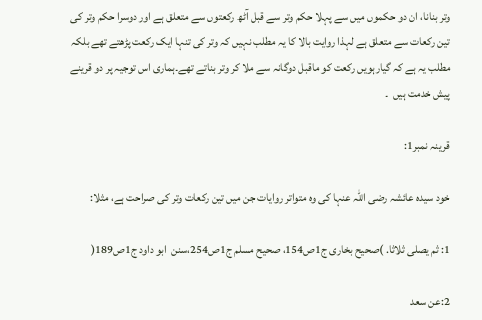وتر بنانا، ان دو حکموں میں سے پہلا حکم وتر سے قبل آٹھ رکعتوں سے متعلق ہے اور دوسرا حکم وتر کی تین رکعات سے متعلق ہے لہذا روایت بالا کا یہ مطلب نہیں کہ وتر کی تنہا ایک رکعت پڑھتے تھے بلکہ مطلب یہ ہے کہ گیارہویں رکعت کو ماقبل دوگانہ سے ملا کر وتر بناتے تھے۔ہماری اس توجیہ پر دو قرینے پیش خدمت ہیں  ۔

قرینہ نمبر1:

خود سیدہ عائشہ رضی اللہ عنہا کی وہ متواتر روایات جن میں تین رکعات وتر کی صراحت ہے، مثلا:

1: ثم یصلی ثلاثا. )صحیح بخاری ج1ص154، صحیح مسلم ج1ص254،سنن  ابو داود ج1ص189(

2:عن سعد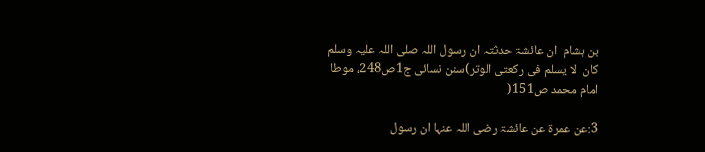بن ہشام  ان عائشۃ حدثتہ ان رسول اللہ صلی اللہ علیہ وسلم کان  لا یسلم فی رکعتی الوتر)سنن نسائی ج1ص248، موطا امام محمد ص151(

3:عن عمرۃ عن عائشۃ رضی اللہ عنہا ان رسول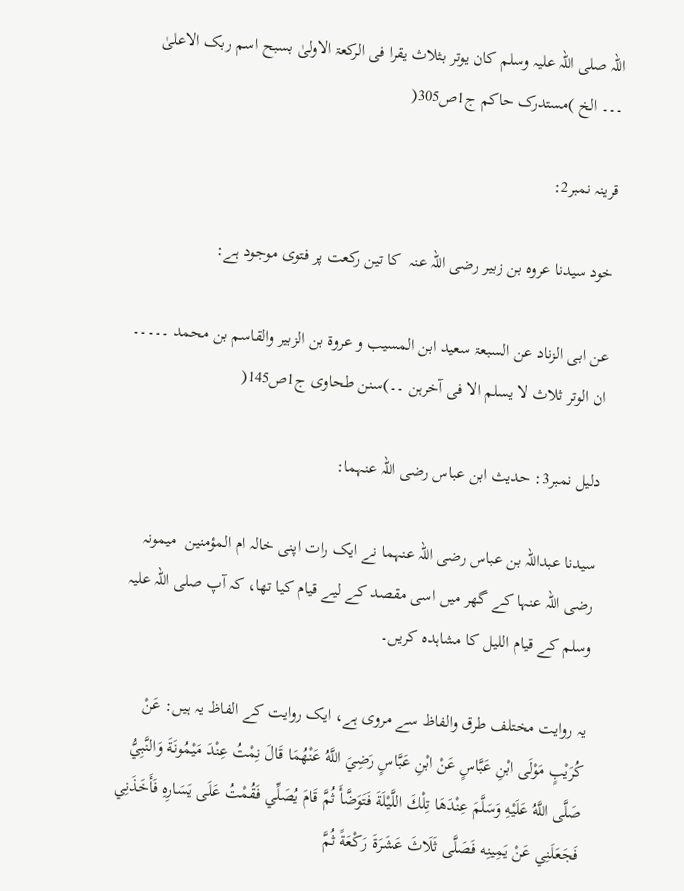اللہ صلی اللہ علیہ وسلم کان یوتر بثلاث یقرا فی الرکعۃ الاولیٰ بسبح اسم ربک الاعلیٰ ۔۔۔ الخ )مستدرک حاکم ج1ص305(

قرینہ نمبر2:

خود سیدنا عروہ بن زبیر رضی اللہ عنہ  کا تین رکعت پر فتوی موجود ہے:

عن ابی الزناد عن السبعۃ سعید ابن المسیب و عروۃ بن الزبیر والقاسم بن محمد ۔۔۔۔۔ ان الوتر ثلاث لا یسلم الا فی آخرہن ۔۔)سنن طحاوی ج1ص145(

دلیل نمبر3: حدیث ابن عباس رضی اللہ عنہما:

سیدنا عبداللہ بن عباس رضی اللہ عنہما نے ایک رات اپنی خالہ ام المؤمنین  میمونہ رضی اللہ عنہا کے گھر میں اسی مقصد کے لیے قیام کیا تھا، کہ آپ صلی اللہ علیہ وسلم کے قیام اللیل کا مشاہدہ کریں۔

یہ روایت مختلف طرق والفاظ سے مروی ہے، ایک روایت کے الفاظ یہ ہیں: عَنْ كُرَيْبٍ مَوْلَى ابْنِ عَبَّاسٍ عَنْ ابْنِ عَبَّاسٍ رَضِيَ اللَّهُ عَنْهُمَا قَالَ نِمْتُ عِنْدَ مَيْمُونَةَ وَالنَّبِيُّ صَلَّى اللَّهُ عَلَيْهِ وَسَلَّمَ عِنْدَهَا تِلْكَ اللَّيْلَةَ فَتَوَضَّأَ ثُمَّ قَامَ يُصَلِّي فَقُمْتُ عَلَى يَسَارِهِ فَأَخَذَنِي فَجَعَلَنِي عَنْ يَمِينِه فَصَلَّى ثَلَاثَ عَشَرَةَ رَكْعَةً ثُمَّ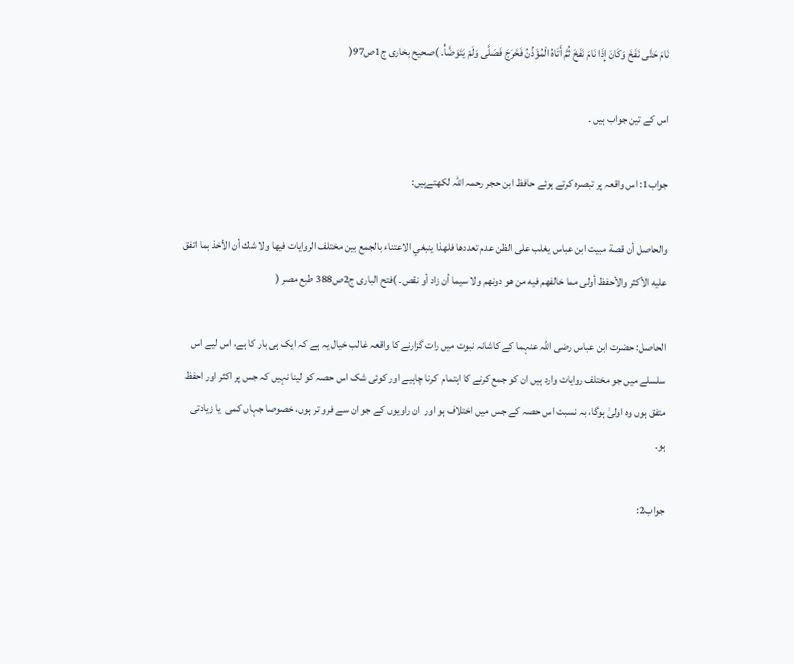نَامَ حَتَّى نَفَخَ وَكَانَ إِذَا نَامَ نَفَخَ ثُمَّ أَتَاهُ الْمُؤَذِّنُ فَخَرَجَ فَصَلَّى وَلَمْ يَتَوَضَّأْ۔ )صحیح بخاری ج1ص97(

اس کے تین جواب ہیں ۔

جواب1: اس واقعہ پر تبصرہ کرتے ہوئے حافظ ابن حجر رحمہ اللہ لکھتےہیں:

والحاصل أن قصة مبيت ابن عباس يغلب على الظن عدم تعددها فلهذا ينبغي الاعتناء بالجمع بين مختلف الروايات فيها ولا شك أن الأخذ بما اتفق عليه الأكثر والأحفظ أولى مما خالفهم فيه من هو دونهم ولا سيما أن زاد أو نقص۔ )فتح الباری ج2ص388 طبع مصر (

الحاصل: حضرت ابن عباس رضی اللہ عنہما کے کاشانہ نبوت میں رات گزارنے کا واقعہ غالب خیال یہ ہے کہ ایک ہی بار کا ہے، اس لیے اس سلسلے میں جو مختلف روایات وارد ہیں ان کو جمع کرنے کا اہتمام  کرنا چاہیے اور کوئی شک اس حصہ کو لینا نہیں کہ جس پر اکثر اور احفظ متفق ہوں وہ اولیٰ ہوگا، بہ نسبت اس حصہ کے جس میں اختلاف ہو اور  ان راویوں کے جو ان سے فرو تر ہوں، خصوصا جہاں کمی  یا زیادتی ہو۔

جواب2: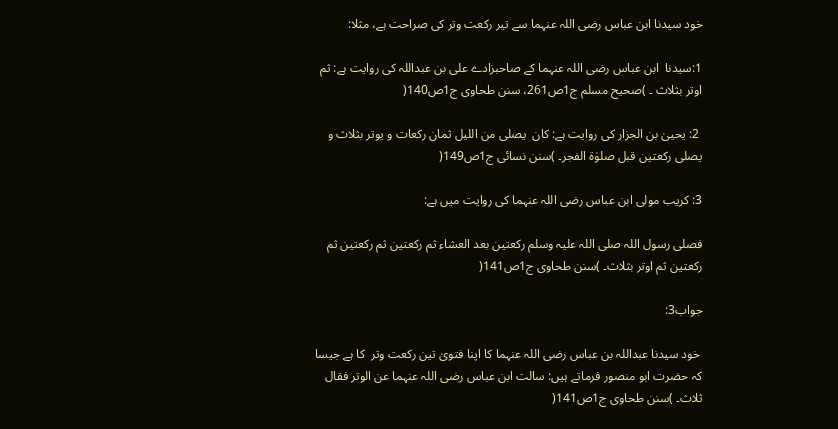خود سیدنا ابن عباس رضی اللہ عنہما سے تیر رکعت وتر کی صراحت ہے، مثلا:

1:سیدنا  ابن عباس رضی اللہ عنہما کے صاحبزادے علی بن عبداللہ کی روایت ہے: ثم اوتر بثلاث ۔ )صحیح مسلم ج1ص261، سنن طحاوی ج1ص140(

 2: یحییٰ بن الجزار کی روایت ہے: کان  یصلی من اللیل ثمان رکعات و یوتر بثلاث و یصلی رکعتین قبل صلوٰۃ الفجر۔ )سنن نسائی ج1ص149(

3: کریب مولی ابن عباس رضی اللہ عنہما کی روایت میں ہے:

فصلی رسول اللہ صلی اللہ علیہ وسلم رکعتین بعد العشاء ثم رکعتین ثم رکعتین ثم رکعتین ثم اوتر بثلاث۔ )سنن طحاوی ج1ص141(

جواب3:

 خود سیدنا عبداللہ بن عباس رضی اللہ عنہما کا اپنا فتویٰ تین رکعت وتر  کا ہے جیسا کہ حضرت ابو منصور فرماتے ہیں: سالت ابن عباس رضی اللہ عنہما عن الوتر فقال ثلاث۔ )سنن طحاوی ج1ص141(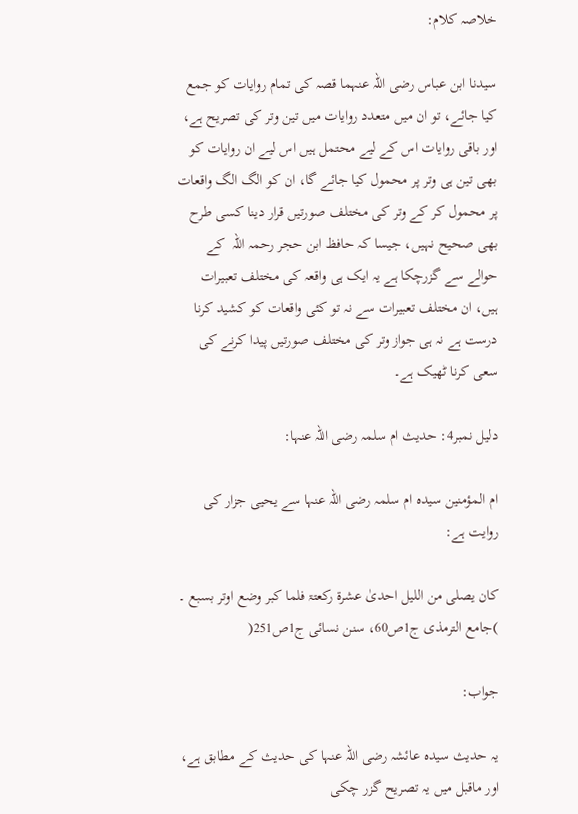خلاصہ کلام:

سیدنا ابن عباس رضی اللہ عنہما قصہ کی تمام روایات کو جمع کیا جائے، تو ان میں متعدد روایات میں تین وتر کی تصریح ہے، اور باقی روایات اس کے لیے محتمل ہیں اس لیے ان روایات کو بھی تین ہی وتر پر محمول کیا جائے گا، ان کو الگ الگ واقعات پر محمول کر کے وتر کی مختلف صورتیں قرار دینا کسی طرح بھی صحیح نہیں، جیسا کہ حافظ ابن حجر رحمہ اللہ  کے حوالے سے گزرچکا ہے یہ ایک ہی واقعہ کی مختلف تعبیرات ہیں، ان مختلف تعبیرات سے نہ تو کئی واقعات کو کشید کرنا درست ہے نہ ہی جواز وتر کی مختلف صورتیں پیدا کرنے کی سعی کرنا ٹھیک ہے۔

دلیل نمبر4: حدیث ام سلمہ رضی اللہ عنہا:

ام المؤمنین سیدہ ام سلمہ رضی اللہ عنہا سے یحیی جزار کی روایت ہے:

کان یصلی من اللیل احدیٰ عشرۃ رکعتۃ فلما کبر وضع اوتر بسبع ۔ )جامع الترمذی ج1ص60، سنن نسائی ج1ص251(

جواب:

یہ حدیث سیدہ عائشہ رضی اللہ عنہا کی حدیث کے مطابق ہے، اور ماقبل میں یہ تصریح گزر چکی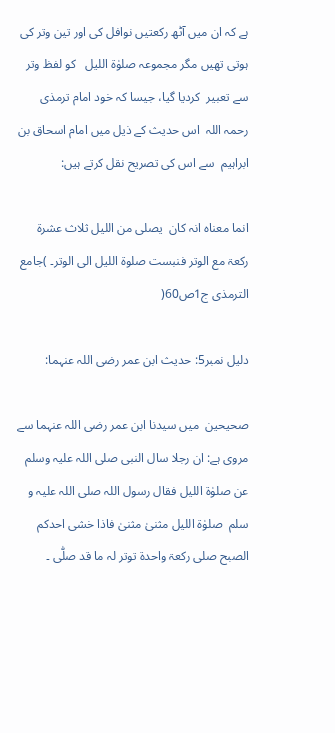ہے کہ ان میں آٹھ رکعتیں نوافل کی اور تین وتر کی ہوتی تھیں مگر مجموعہ صلوٰۃ اللیل   کو لفظ وتر سے تعبیر  کردیا گیا، جیسا کہ خود امام ترمذی رحمہ اللہ  اس حدیث کے ذیل میں امام اسحاق بن ابراہیم  سے اس کی تصریح نقل کرتے ہیں:

انما معناہ انہ کان  یصلی من اللیل ثلاث عشرۃ رکعۃ مع الوتر فنبست صلوۃ اللیل الی الوتر۔ )جامع الترمذی ج1ص60(

دلیل نمبر5: حدیث ابن عمر رضی اللہ عنہما:

صحیحین  میں سیدنا ابن عمر رضی اللہ عنہما سے مروی ہے: ان رجلا سال النبی صلی اللہ علیہ وسلم عن صلوٰۃ اللیل فقال رسول اللہ صلی اللہ علیہ و سلم  صلوٰۃ اللیل مثنیٰ مثنیٰ فاذا خشی احدکم الصبح صلی رکعۃ واحدۃ توتر لہ ما قد صلّٰی ۔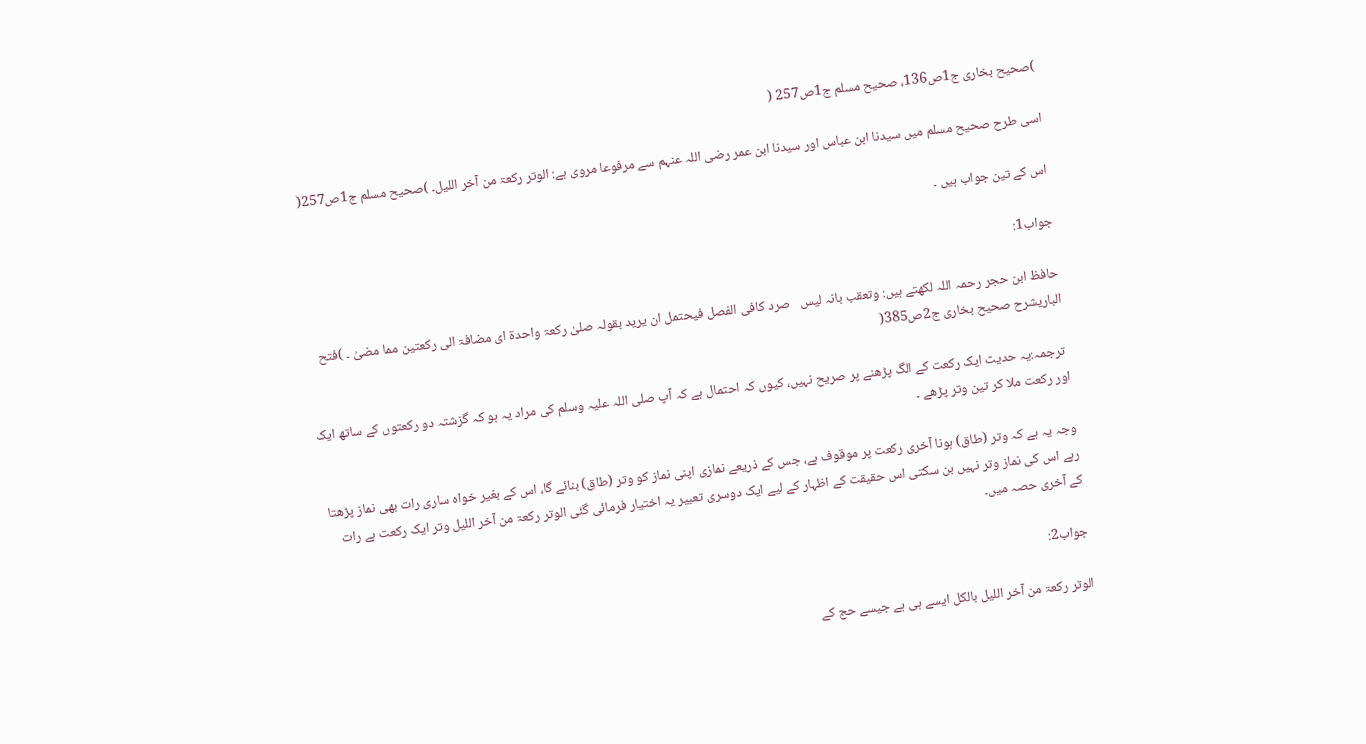)صحیح بخاری ج1ص136، صحیح مسلم ج1ص257 (

اسی طرح صحیح مسلم میں سیدنا ابن عباس اور سیدنا ابن عمر رضی اللہ عنہم سے مرفوعا مروی ہے: الوتر رکعۃ من آخر اللیل۔ )صحیح مسلم ج1ص257(

اس کے تین جواب ہیں ۔

جواب1:

حافظ ابن حجر رحمہ اللہ لکھتے ہیں: وتعقب بانہ لیس   صرد کافی الفصل فیحتمل ان یرید بقولہ صلیٰ رکعۃ واحدۃ ای مضافۃ الی رکعتین مما مضیٰ ۔ )فتح الباریشرح صحیح بخاری ج2ص385(

 ترجمہ:یہ حدیث ایک رکعت کے الگ پڑھنے پر صریح نہیں، کیوں کہ احتمال ہے کہ آپ صلی اللہ علیہ وسلم کی مراد یہ ہو کہ گزشتہ دو رکعتوں کے ساتھ ایک اور رکعت ملا کر تین وتر پڑھے ۔

وجہ یہ ہے کہ وتر (طاق) ہونا آخری رکعت پر موقوف ہے، جس کے ذریعے نمازی اپنی نماز کو وتر (طاق) بنائے گا، اس کے بغیر خواہ ساری رات بھی نماز پڑھتا رہے اس کی نماز وتر نہیں بن سکتی اس حقیقت کے اظہار کے لیے ایک دوسری تعبیر یہ اختیار فرمائی گئی الوتر رکعۃ من آخر اللیل وتر ایک رکعت ہے رات کے آخری حصہ میں۔

جواب2:

الوتر رکعۃ من آخر اللیل بالکل ایسے ہی ہے جیسے حج کے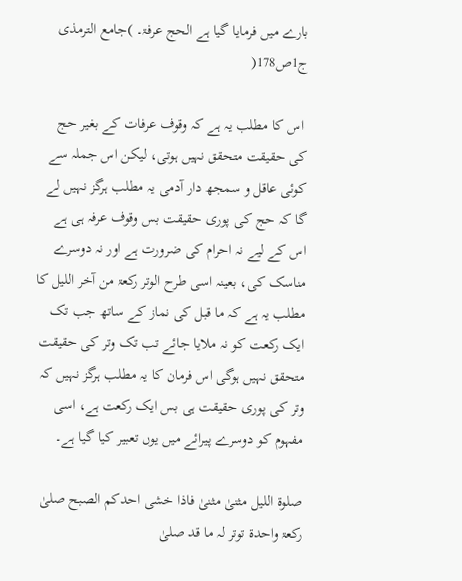بارے میں فرمایا گیا ہے الحج عرفۃ۔ )جامع الترمذی ج1ص178(

 اس کا مطلب یہ ہے کہ وقوف عرفات کے بغیر حج کی حقیقت متحقق نہیں ہوتی، لیکن اس جملہ سے کوئی عاقل و سمجھ دار آدمی یہ مطلب ہرگز نہیں لے گا کہ حج کی پوری حقیقت بس وقوف عرفہ ہی ہے اس کے لیے نہ احرام کی ضرورت ہے اور نہ دوسرے مناسک کی، بعینہ اسی طرح الوتر رکعۃ من آخر اللیل کا مطلب یہ ہے کہ ما قبل کی نماز کے ساتھ جب تک ایک رکعت کو نہ ملایا جائے تب تک وتر کی حقیقت متحقق نہیں ہوگی اس فرمان کا یہ مطلب ہرگز نہیں کہ وتر کی پوری حقیقت ہی بس ایک رکعت ہے، اسی مفہوم کو دوسرے پیرائے میں یوں تعبیر کیا گیا ہے۔

صلوۃ اللیل مثنیٰ مثنیٰ فاذا خشی احدکم الصبح صلیٰ رکعۃ واحدۃ توتر لہ ما قد صلیٰ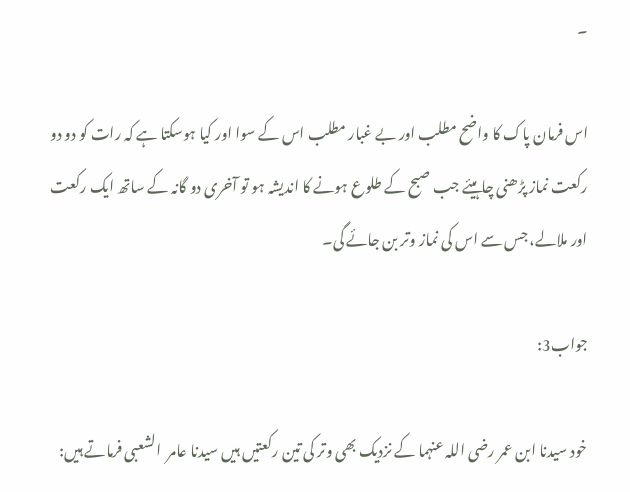۔

اس فرمان پاک کا واضح مطلب اور بے غبار مطلب اس کے سوا اور کیا ہوسکتا ہے کہ رات کو دو دو رکعت نماز پڑھنی چاہیئے جب صبح کے طلوع ہونے کا اندیشہ ہو تو آخری دو گانہ کے ساتھ ایک رکعت اور ملالے، جس سے اس کی نماز وتر بن جائے گی۔

جواب3:

خود سیدنا ابن عمر رضی اللہ عنہما کے نزدیک بھی وتر کی تین رکعتیں ہیں سیدنا عامر  الشعبی فرماتے ہیں: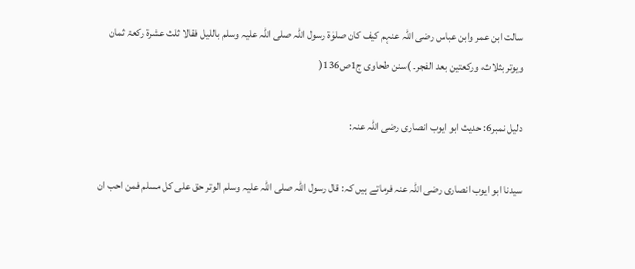سالت ابن عمر وابن عباس رضی اللہ عنہم کیف کان صلوٰۃ رسول اللہ صلی اللہ علیہ وسلم باللیل فقالا ثلث عشرۃ رکعۃ ثمان ویوتر بثلاث، ورکعتین بعد الفجر۔ )سنن طحاوی ج1ص136(

دلیل نمبر6: حدیث ابو ایوب انصاری رضی اللہ عنہ:

سیدنا ابو ایوب انصاری رضی اللہ عنہ فرماتے ہیں کہ: قال رسول اللہ صلی اللہ علیہ وسلم الوتر حق علی کل مسلم فمن احب ان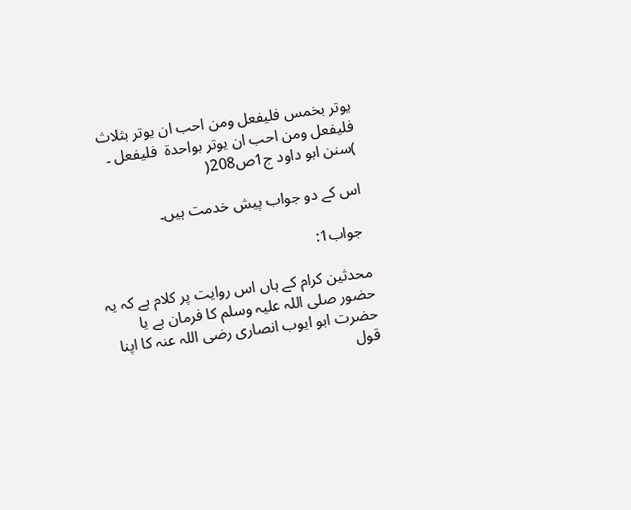یوتر بخمس فلیفعل ومن احب ان یوتر بثلاث فلیفعل ومن احب ان یوتر بواحدۃ  فلیفعل ۔ )سنن ابو داود ج1ص208(

اس کے دو جواب پیش خدمت ہیں۔

 جواب1:

محدثین کرام کے ہاں اس روایت پر کلام ہے کہ یہ حضور صلی اللہ علیہ وسلم کا فرمان ہے یا حضرت ابو ایوب انصاری رضی اللہ عنہ کا اپنا قول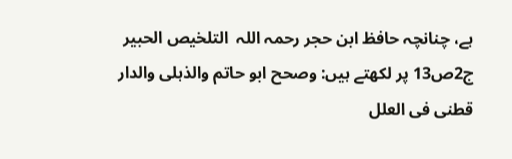ہے، چنانچہ حافظ ابن حجر رحمہ اللہ  التلخیص الحبیر ج2ص13 پر لکھتے ہیں: وصحح ابو حاتم والذہلی والدار قطنی فی العلل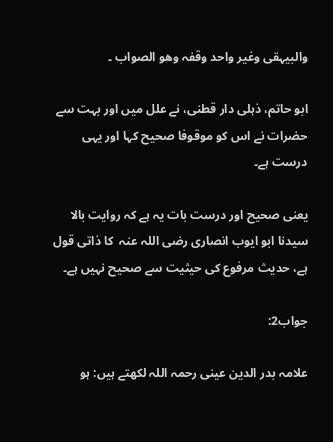والبیہقی وغیر واحد وقفہ وھو الصواب ۔

ابو حاتم، ذہلی دار قطنی، نے علل میں اور بہت سے حضرات نے اس کو موقوفا صحیح کہا اور یہی درست ہے۔

یعنی صحیح اور درست بات یہ ہے کہ روایت بالا سیدنا ابو ایوب انصاری رضی اللہ عنہ  کا ذاتی قول ہے، حدیث مرفوع کی حیثیت سے صحیح نہیں ہے۔

جواب2:

علامہ بدر الدین عینی رحمہ اللہ لکھتے ہیں: ہو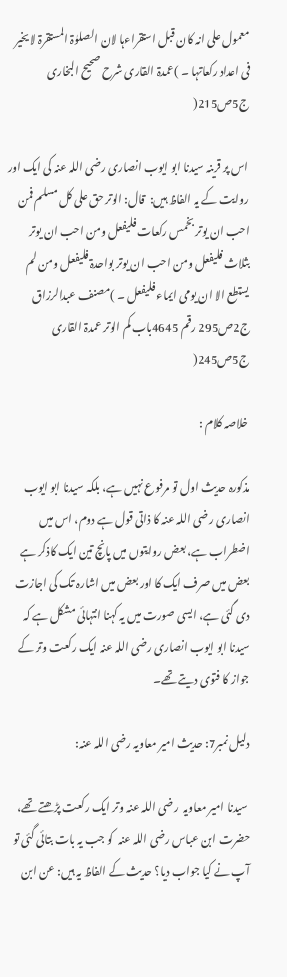معمول علی انہ کان قبل استقراءہا لان الصلوٰۃ المستقرۃ لا یخیر فی اعداد رکعاتہا ۔ )عمدۃ القاری شرح صحیح البخاری  ج5ص215(

 اس پر قرینہ سیدنا ابو ایوب انصاری رضی اللہ عنہ کی ایک اور روایت کے یہ الفاظ ہیں:  قال: الوتر حق علی کل مسلم فمن احب ان یوتر بخمس رکعات فلیفعل ومن احب ان یوتر بثلاث فلیفعل ومن احب ان یوتر بواحدۃ فلیفعل ومن لم یستطع الا ان یومی ایماء فلیفعل ۔ )مصنف عبدالرزاق ج2ص295 رقم 4645باب کم الوتر عمدۃ القاری ج5ص245(

 خلاصہ کلام :

مذکورہ حدیث اول تو مرفوع نہیں ہے، بلکہ سیدنا ابو ایوب انصاری رضی اللہ عنہ کا ذاتی قول ہے دوم، اس میں اضطراب ہے، بعض روایتوں میں پانچ تین ایک کاذکر ہے بعض میں صرف ایک کا اور بعض میں اشارہ تک کی اجازت دی گئی ہے، ایسی صورت میں یہ کہنا انتہائی مشکل ہے کہ سیدنا ابو ایوب انصاری رضی اللہ عنہ ایک رکعت وتر کے جواز کا فتوی دیتے تھے۔

دلیل نمبر7: حدیث امیر معاویہ رضی اللہ عنہ:

 سیدنا امیر معاویہ  رضی اللہ عنہ وتر ایک رکعت پڑھتے تھے، حضرت ابن عباس رضی اللہ عنہ  کو جب یہ بات بتائی گئی تو آپ نے کیا جواب دیا؟ حدیث کے الفاظ یہ ہیں: عن ابن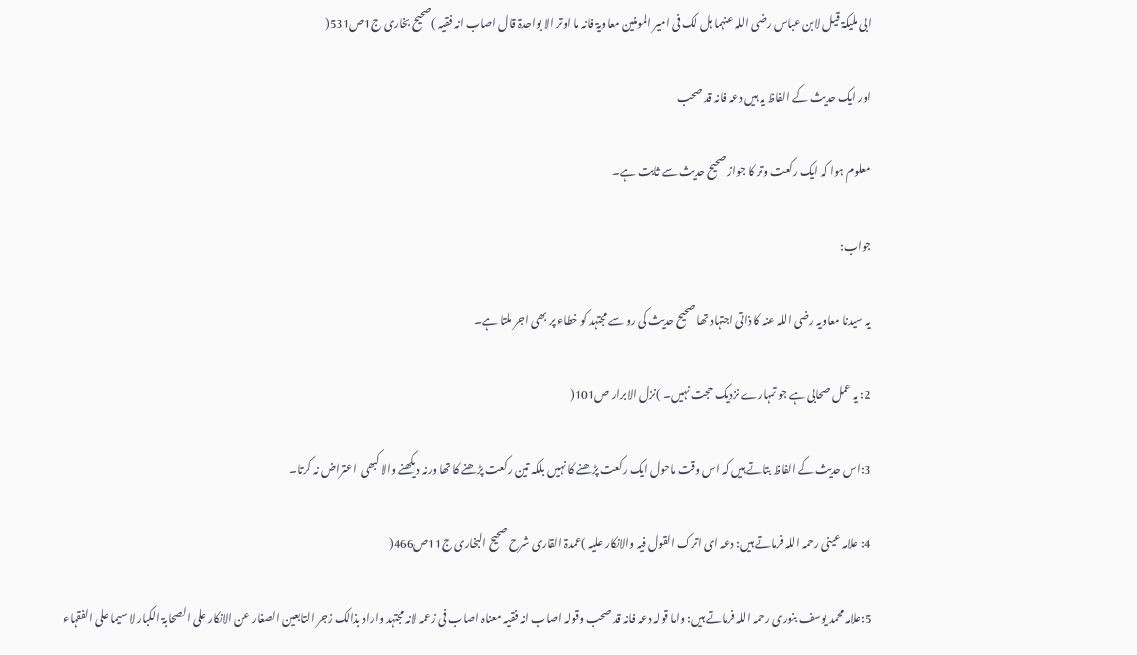ابی ملیکۃ قیل لابن عباس رضی اللہ عنہما ہل لک فی امیر المومنین معاویۃ فانہ ما اوتر الا بواحدۃ قال اصاب انہ فقیہ )صحیح بخاری ج1ص531(

اور ایک حدیث کے الفاظ یہ ہیں دعہ فانہ قد صحب

معلوم ہوا کہ ایک رکعت وتر کا جواز صحیح حدیث سے ثابت ہے۔

جواب:

یہ سیدنا معاویہ رضی اللہ عنہ کا ذاتی اجتہاد تھا صحیح حدیث کی رو سے مجتہد کو خطاء پر بھی اجر ملتا ہے۔

2: یہ عمل صحابی ہے جو تمہارے نزدیک حجت نہیں۔ )نزل الابرار ص101(

3:اس حدیث کے الفاظ بتاتے ہیں کہ اس وقت ماحول ایک رکعت پڑھنے کا نہیں بلکہ تین رکعت پڑھنے کا تھا ورنہ دیکھنے والا کبھی  اعتراض نہ کرتا۔

4: علامہ عینی رحمہ اللہ فرماتے ہیں: دعہ ای اترک القول فیہ والانکار علیہ )عمدۃ القاری شرح صحیح البخاری ج11ص466(

5:علامہ محمد یوسف بنوری رحمہ اللہ فرماتے ہیں: واما قولہ دعہ فانہ قد صحب وقولہ اصاب انہ فقیہ معناہ اصاب فی زعمہ لانہ مجتہد واراد بذالک زجر التابعین الصغار عن الانکار علی الصحابۃ الکبار لا سیما علی الفقہاء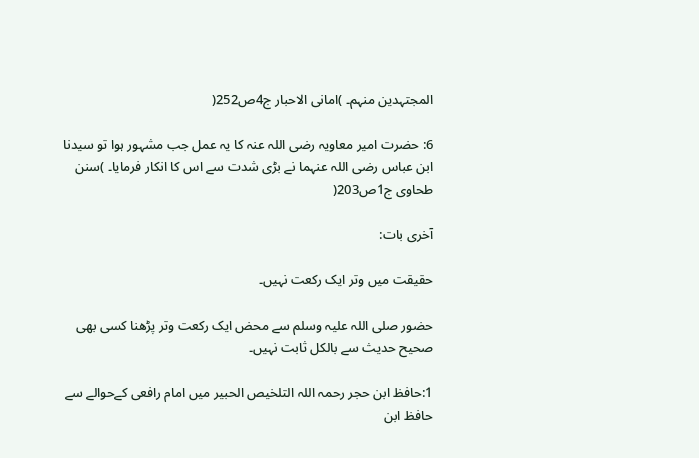المجتہدین منہم۔ )امانی الاحبار ج4ص252(

6: حضرت امیر معاویہ رضی اللہ عنہ کا یہ عمل جب مشہور ہوا تو سیدنا ابن عباس رضی اللہ عنہما نے بڑی شدت سے اس کا انکار فرمایا۔ )سنن طحاوی ج1ص203(

آخری بات:

حقیقت میں وتر ایک رکعت نہیں۔

حضور صلی اللہ علیہ وسلم سے محض ایک رکعت وتر پڑھنا کسی بھی صحیح حدیث سے بالکل ثابت نہیں۔

1:حافظ ابن حجر رحمہ اللہ التلخیص الحبیر میں امام رافعی کےحوالے سے حافظ ابن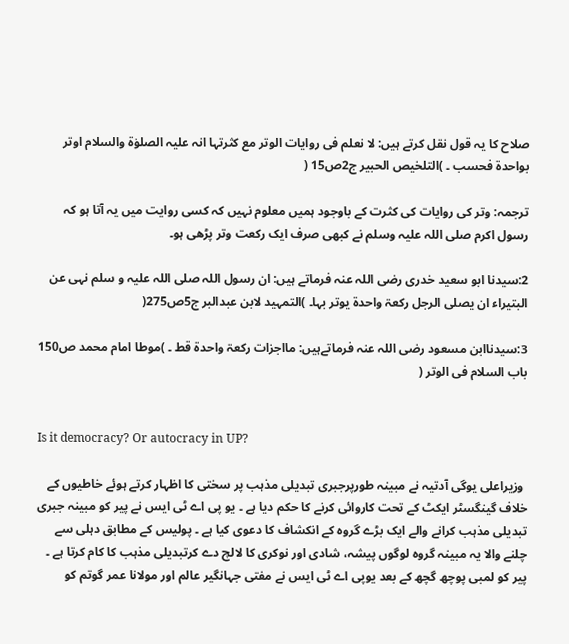صلاح کا یہ قول نقل کرتے ہیں: لا نعلم فی روایات الوتر مع کثرتہا انہ علیہ الصلوٰۃ والسلام اوتر بواحدۃ فحسب ۔ )التلخیص الحبیر ج2ص15 (

ترجمہ: وتر کی روایات کی کثرت کے باوجود ہمیں معلوم نہیں کہ کسی روایت میں یہ آتا ہو کہ رسول اکرم صلی اللہ علیہ وسلم نے کبھی صرف ایک رکعت وتر پڑھی ہو۔

2:سیدنا ابو سعید خدری رضی اللہ عنہ فرماتے ہیں: ان رسول اللہ صلی اللہ علیہ و سلم نہی عن البتیراء ان یصلی الرجل رکعۃ واحدۃ یوتر بہا۔ )التمہید لابن عبدالبر ج5ص275(

3:سیدناابن مسعود رضی اللہ عنہ فرماتےہیں: مااجزات رکعۃ واحدۃ قط ۔ )موطا امام محمد ص150 باب السلام فی الوتر (


Is it democracy? Or autocracy in UP?

 وزیراعلی یوگی آدتیہ نے مبینہ طورپرجبری تبدیلی مذہب پر سختی کا اظہار کرتے ہوئے خاطیوں کے خلاف گینگسٹر ایکٹ کے تحت کاروائی کرنے کا حکم دیا ہے ۔ یو پی اے ٹی ایس نے پیر کو مبینہ جبری تبدیلی مذہب کرانے والے ایک بڑے گروہ کے انکشاف کا دعوی کیا ہے ۔ پولیس کے مطابق دہلی سے چلنے والا یہ مبینہ گروہ لوگوں پیشہ، شادی اور نوکری کا لالچ دے کرتبدیلی مذہب کا کام کرتا ہے ۔ پیر کو لمبی پوچھ گچھ کے بعد یوپی اے ٹی ایس نے مفتی جہانگیر عالم اور مولانا عمر گوتم کو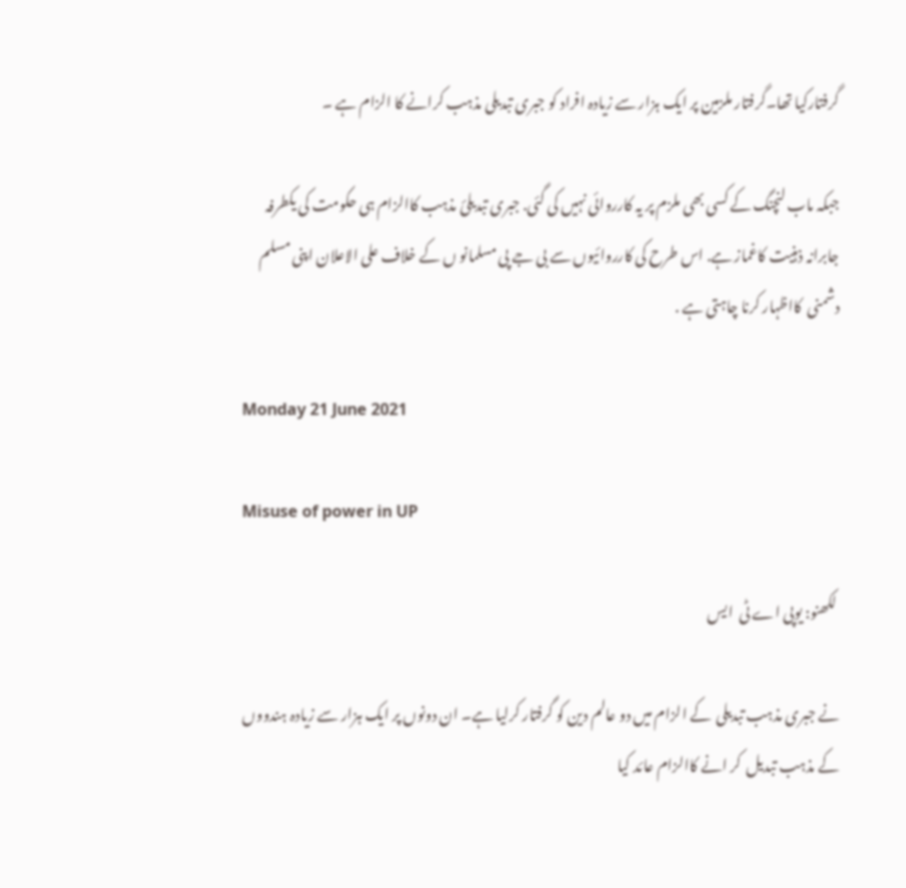گرفتارکیا تھا۔گرفتار ملزمین پر ایک ہزار سے زیادہ افراد کو جبری تبدیلی مذہب کرانے کا الزام ہے ۔

جبکہ ماب لنچنگ کے کسی بھی ملزم پر یہ کارروائی نہیں کی گئی. جبری تبدیلئ مذہب کاالزام ہی حکومت کی یکطرفہ جابرانہ ذہنیت کاغماز ہے. اس طرح کی کارروائیوں سے بی جے پی مسلمانو ں کے خلاف علی الاعلان اپنی مسلم دشمنی  کااظہار کرنا چاہتی ہے .

Monday 21 June 2021

Misuse of power in UP

 لکھنو: یوپی اے ٹی  ایس

نے جبری مذہب تبدیلی  کے الزام میں دو عالم دین کو گرفتار کرلیا ہے۔ ان دونوں پر ایک ہزار سے زیادہ ہندووں کے مذہب تبدیل  کر انے کاالزام عائد کیا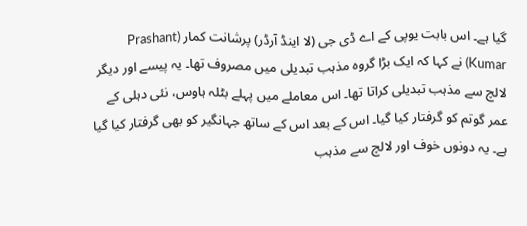گیا ہے۔ اس بابت یوپی کے اے ڈی جی (لا اینڈ آرڈر) پرشانت کمار (Prashant Kumar) نے کہا کہ ایک بڑا گروہ مذہب تبدیلی میں مصروف تھا۔ یہ پیسے اور دیگر لالچ سے مذہب تبدیلی کراتا تھا۔ اس معاملے میں پہلے بٹلہ ہاوس، نئی دہلی کے عمر گوتم کو گرفتار کیا گیا۔ اس کے بعد اس کے ساتھ جہانگیر کو بھی گرفتار کیا گیا ہے۔ یہ دونوں خوف اور لالچ سے مذہب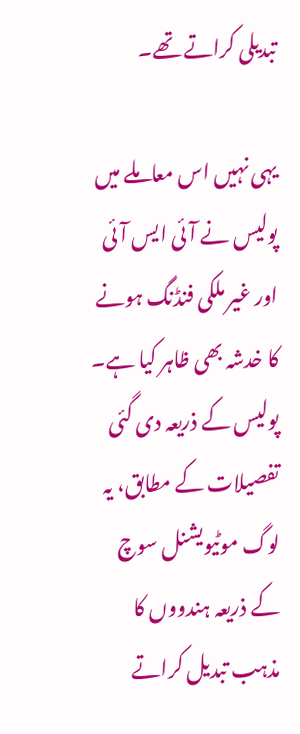تبدیلی کراتے تھے۔

یہی نہیں اس معاملے میں پولیس نے آئی ایس آئی اور غیر ملکی فنڈنگ ہونے کا خدشہ بھی ظاہر کیا ہے۔ پولیس کے ذریعہ دی گئی تفصیلات کے مطابق، یہ لوگ موٹیویشنل سوچ کے ذریعہ ہندووں کا مذہب تبدیل کراتے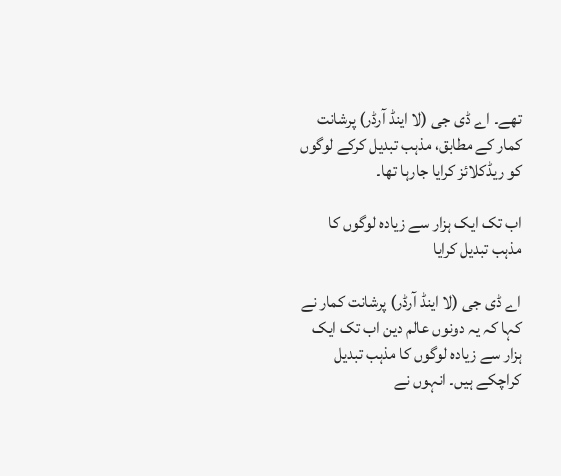تھے۔ اے ڈی جی (لا اینڈ آرڈر) پرشانت کمار کے مطابق، مذہب تبدیل کرکے لوگوں کو ریڈکلائز کرایا جارہا تھا۔

اب تک ایک ہزار سے زیادہ لوگوں کا مذہب تبدیل کرایا

اے ڈی جی (لا اینڈ آرڈر) پرشانت کمار نے کہا کہ یہ دونوں عالم دین اب تک ایک ہزار سے زیادہ لوگوں کا مذہب تبدیل کراچکے ہیں۔ انہوں نے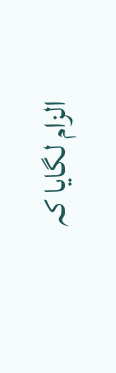الزام لگایا کہ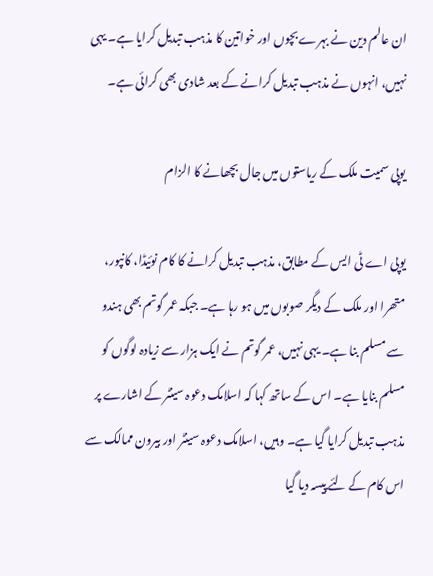ان عالم دین نے بہرے بچوں اور خواتین کا مذہب تبدیل کرایا ہے۔ یہی نہیں، انہوں نے مذہب تبدیل کرانے کے بعد شادی بھی کرائی ہے۔

یوپی سمیت ملک کے ریاستوں میں جال بچھانے کا الزام

یوپی اے ٹی ایس کے مطابق، مذہب تبدیل کرانے کا کام نوئیڈا، کانپور، متھرا اور ملک کے دیگر صوبوں میں ہو رہا ہے۔ جبکہ عمر گوتم بھی ہندو سے مسلم بنا ہے۔ یہی نہیں، عمر گوتم نے ایک ہزار سے زیادہ لوگوں کو مسلم بنایا ہے۔ اس کے ساتھ کہا کہ اسلامک دعوہ سینٹر کے اشارے پر مذہب تبدیل کرایا گیا ہے۔ وہیں، اسلامک دعوہ سینٹر اور بیرون ممالک سے اس کام کے لئے پیسہ دیا گیا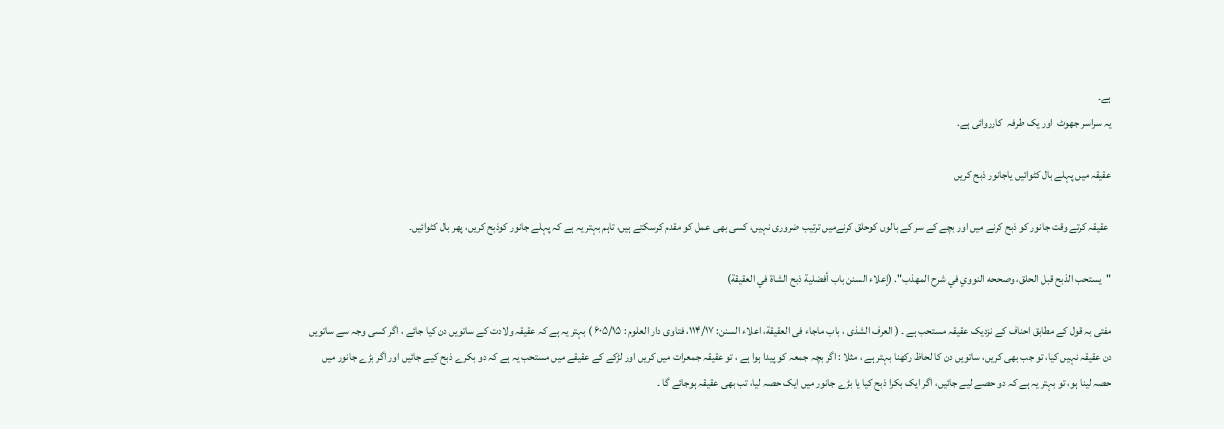ہے۔
یہ سراسر جھوٹ  اور یک طرفہ  کارروائی ہے.

عقیقہ میں پہلے بال کٹوائیں یاجانور ذبح کریں

 عقیقہ کرتے وقت جانور کو ذبح کرنے میں اور بچے کے سر کے بالوں کوحلق کرنےمیں ترتیب ضروری نہیں، کسی بھی عمل کو مقدم کرسکتے ہیں، تاہم بہتر یہ ہے کہ پہلے جانور کوذبح کریں، پھر بال کٹوائیں۔

"یستحب الذبح قبل الحلق، وصححه النووي في شرح المهذب". (إعلاء السنن باب أفضلیة ذبح الشاة في العقیقة)

مفتی بہ قول کے مطابق احناف کے نزدیک عقیقہ مستحب ہے ۔ ( العرف الشذی ، باب ماجاء فی العقیقة، اعلاء السنن: ۱۱۴/۱۷، فتاوی دار العلوم : ۶۰۵/۱۵ ) بہتر یہ ہے کہ عقیقہ ولادت کے ساتویں دن کیا جائے ، اگر کسی وجہ سے ساتویں دن عقیقہ نہیں کیا، تو جب بھی کریں، ساتویں دن کا لحاظ رکھنا بہتر ہے ، مثلا : اگر بچہ جمعہ کو پیدا ہوا ہے ، تو عقیقہ جمعرات میں کریں اور لڑکے کے عقیقے میں مستحب یہ ہے کہ دو بکرے ذبح کیے جائیں اور اگر بڑے جانور میں حصہ لینا ہو، تو بہتر یہ ہے کہ دو حصے لیے جائیں، اگر ایک بکرا ذبح کیا یا بڑے جانور میں ایک حصہ لیا، تب بھی عقیقہ ہوجائے گا ۔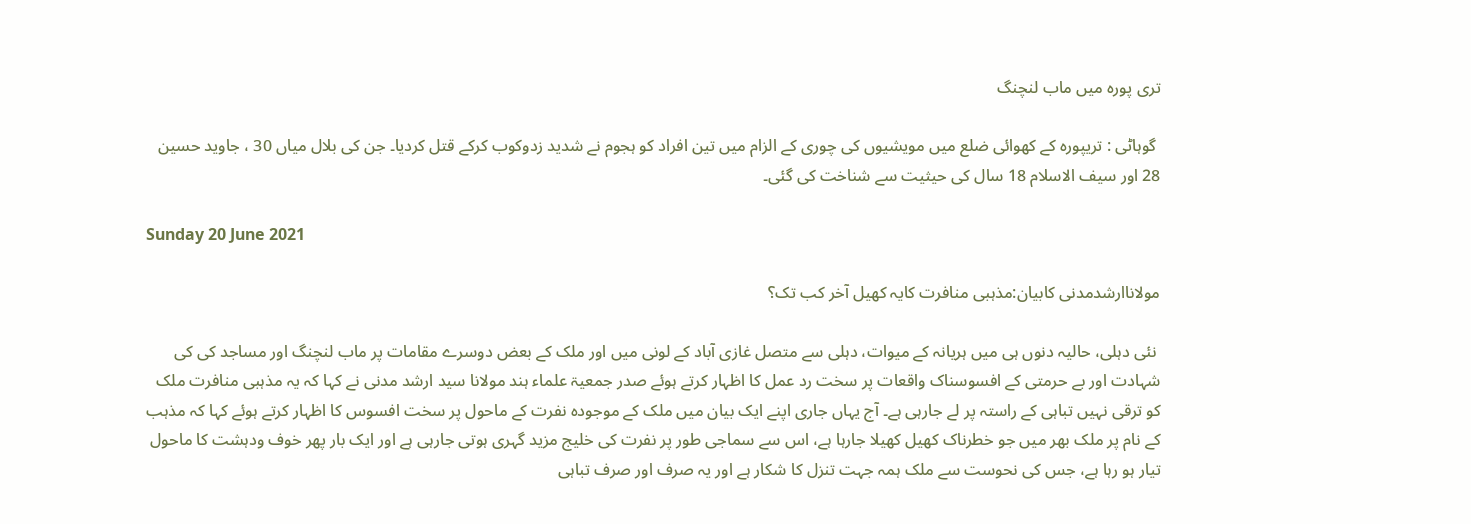تری پورہ میں ماب لنچنگ

 گوہاٹی : تریپورہ کے کھوائی ضلع میں مویشیوں کی چوری کے الزام میں تین افراد کو ہجوم نے شدید زدوکوب کرکے قتل کردیا۔ جن کی بلال میاں 30 ، جاوید حسین 28 اور سیف الاسلام 18 سال کی حیثیت سے شناخت کی گئی۔

Sunday 20 June 2021

مولاناارشدمدنی کابیان:مذہبی منافرت کایہ کھیل آخر کب تک؟

 نئی دہلی، حالیہ دنوں ہی میں ہریانہ کے میوات، دہلی سے متصل غازی آباد کے لونی میں اور ملک کے بعض دوسرے مقامات پر ماب لنچنگ اور مساجد کی کی شہادت اور بے حرمتی کے افسوسناک واقعات پر سخت رد عمل کا اظہار کرتے ہوئے صدر جمعیۃ علماء ہند مولانا سید ارشد مدنی نے کہا کہ یہ مذہبی منافرت ملک کو ترقی نہیں تباہی کے راستہ پر لے جارہی ہے۔ آج یہاں جاری اپنے ایک بیان میں ملک کے موجودہ نفرت کے ماحول پر سخت افسوس کا اظہار کرتے ہوئے کہا کہ مذہب کے نام پر ملک بھر میں جو خطرناک کھیل کھیلا جارہا ہے، اس سے سماجی طور پر نفرت کی خلیج مزید گہری ہوتی جارہی ہے اور ایک بار پھر خوف ودہشت کا ماحول تیار ہو رہا ہے، جس کی نحوست سے ملک ہمہ جہت تنزل کا شکار ہے اور یہ صرف اور صرف تباہی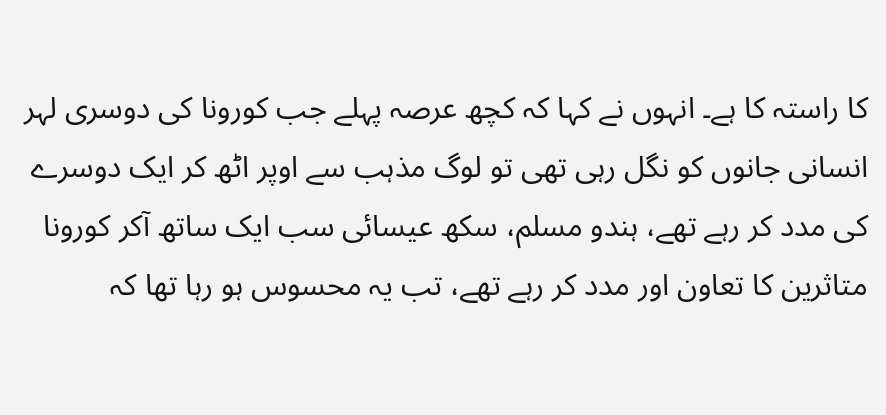کا راستہ کا ہے۔ انہوں نے کہا کہ کچھ عرصہ پہلے جب کورونا کی دوسری لہر انسانی جانوں کو نگل رہی تھی تو لوگ مذہب سے اوپر اٹھ کر ایک دوسرے کی مدد کر رہے تھے، ہندو مسلم، سکھ عیسائی سب ایک ساتھ آکر کورونا متاثرین کا تعاون اور مدد کر رہے تھے، تب یہ محسوس ہو رہا تھا کہ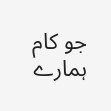جو کام ہمارے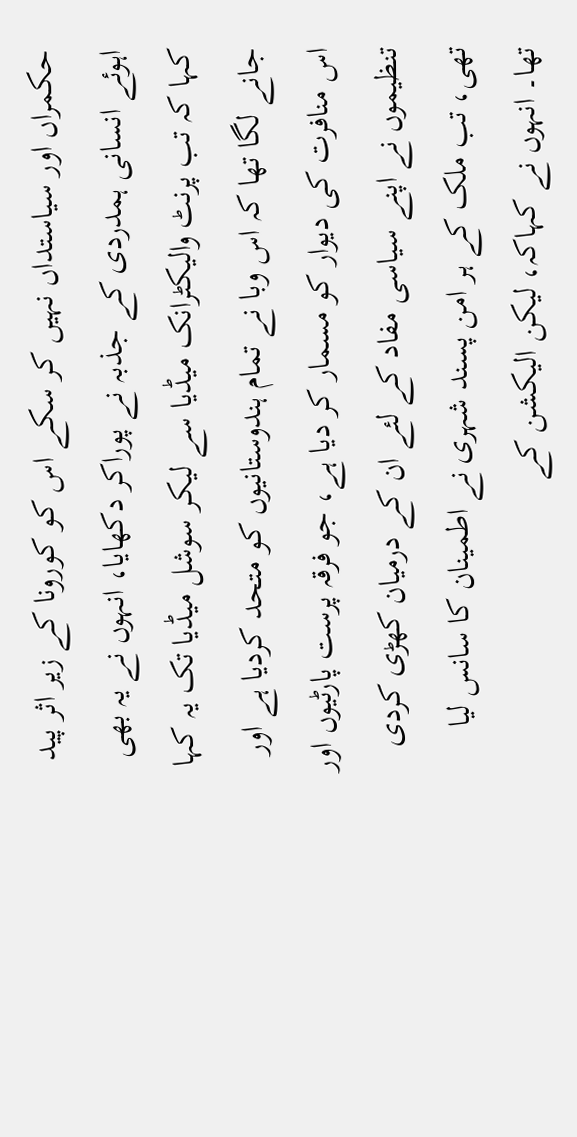حکمراں اور سیاستداں نہیں کر سکے اس کو کورونا کے زیر اثر پید اہوئے انسانی ہمدردی کے جذبہ نے پوراکر دکھایا، انہوں نے یہ بھی کہا کہ تب پرنٹ والیکٹرانک میڈیا سے لیکر سوشل میڈیا تک یہ کہا جانے لگا تھا کہ اس وبا نے تمام ہندوستانیوں کو متحد کردیا ہے اور اس منافرت کی دیوار کو مسمار کر دیا ہے، جو فرقہ پرست پارٹیوں اور تنظیموں نے اپنے سیاسی مفاد کے لئے ان کے درمیان کھڑی کردی تھی، تب ملک کے ہر امن پسند شہری نے اطمینان کا سانس لیا تھا۔ انہوں نے کہاکہ، لیکن الیکشن کے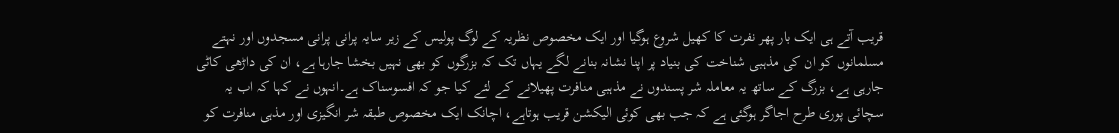قریب آتے ہی ایک بار پھر نفرت کا کھیل شروع ہوگیا اور ایک مخصوص نظریہ کے لوگ پولیس کے زیر سایہ پرانی پرانی مسجدوں اور نہتے مسلمانوں کو ان کی مذہبی شناخت کی بنیاد پر اپنا نشانہ بنانے لگے یہاں تک کہ بزرگوں کو بھی نہیں بخشا جارہا ہے، ان کی داڑھی کاٹی جارہی ہے، بزرگ کے ساتھ یہ معاملہ شر پسندوں نے مذہبی منافرت پھیلانے کے لئے کیا جو کہ افسوسناک ہے۔انہوں نے کہا کہ اب یہ سچائی پوری طرح اجاگر ہوگئی ہے کہ جب بھی کوئی الیکشن قریب ہوتاہے، اچانک ایک مخصوص طبقہ شر انگیزی اور مذہی منافرت کو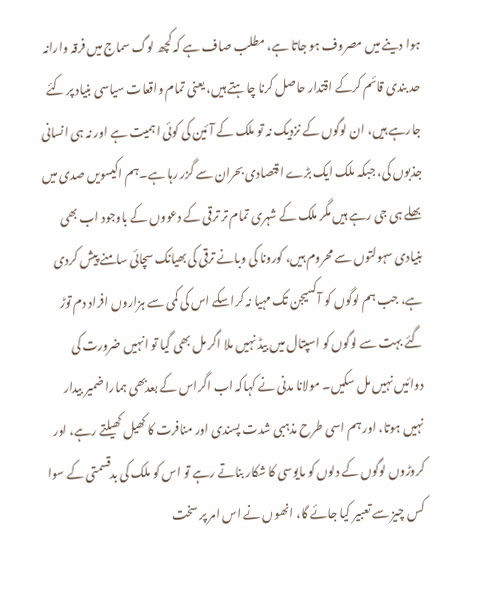ہوا دینے میں مصروف ہو جاتا ہے، مطلب صاف ہے کہ کچھ لوگ سماج میں فرقہ وارانہ حد بندی قائم کرکے اقتدار حاصل کرنا چاہتے ہیں، یعنی تمام واقعات سیاسی بنیاد پر کئے جارہے ہیں، ان لوگوں کے نزدیک نہ تو ملک کے آئین کی کوئی اہمیت ہے اور نہ ہی انسانی جذبوں کی، جبکہ ملک ایک بڑے اقتصادی بحران سے گزر رہا ہے۔ہم اکیسویں صدی میں بھلے ہی جی رہے ہیں مگر ملک کے شہری تمام تر ترقی کے دعووں کے باوجود اب بھی بنیادی سہولتوں سے محروم ہیں، کورونا کی وبانے ترقی کی بھیانک سچائی سامنے پیش کردی ہے، جب ہم لوگوں کو آکسیجن تک مہیا نہ کراسکے اس کی کمی سے ہزاروں افراد دم توڑ گئے بہت سے لوگوں کو اسپتال میں بیڈ نہیں ملا اگر مل بھی گیا تو انہیں ضرورت کی دوائیں نہیں مل سکیں۔ مولانا مدنی نے کہاکہ اب اگراس کے بعدبھی ہمارا ضمیر بیدار نہیں ہوتا، اور ہم اسی طرح مذہبی شدت پسندی اور منافرت کا کھیل کھیلتے رہے، اور کروڑوں لوگوں کے دلوں کو مایوسی کا شکار بناتے رہے تو اس کو ملک کی بدقسمتی کے سوا کس چیز سے تعبیر کیا جائے گا، انھوں نے اس امر پر سخت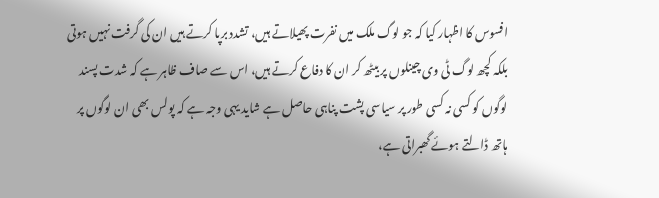افسوس کا اظہار کیا کہ جو لوگ ملک میں نفرت پھیلاتے ہیں، تشدد برپا کرتے ہیں ان کی گرفت نہیں ہوتی بلکہ کچھ لوگ ٹی وی چینلوں پر بیٹھ کر ان کا دفاع کرتے ہیں، اس سے صاف ظاہر ہے کہ شدت پسند لوگوں کو کسی نہ کسی طور پر سیاسی پشت پناہی حاصل ہے شاید یہی وجہ ہے کہ پولس بھی ان لوگوں پر ہاتھ ڈالتے ہوئے گھبراتی ہے،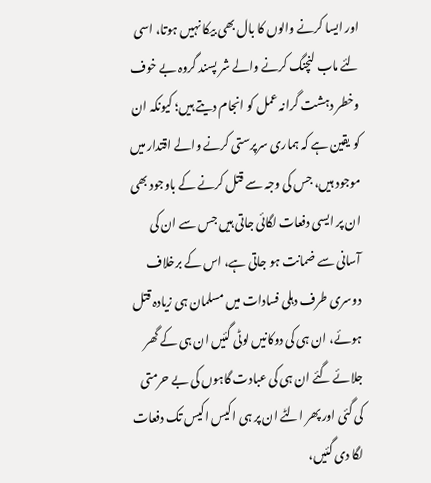اور ایسا کرنے والوں کا بال بھی بیکا نہیں ہوتا، اسی لئے ماب لنچنگ کرنے والے شر پسند گروہ بے خوف وخطر دہشت گرانہ عمل کو انجام دیتے ہیں؛ کیونکہ ان کو یقین ہے کہ ہماری سرپرستی کرنے والے اقتدار میں موجود ہیں، جس کی وجہ سے قتل کرنے کے باوجود بھی ان پر ایسی دفعات لگائی جاتی ہیں جس سے ان کی آسانی سے ضمانت ہو جاتی ہے، اس کے برخلاف دوسری طرف دہلی فسادات میں مسلمان ہی زیادہ قتل ہوئے، ان ہی کی دوکانیں لوٹی گئیں ان ہی کے گھر جلائے گئے ان ہی کی عبادت گاہوں کی بے حرمتی کی گئی اور پھر الٹے ان پر ہی اکیس اکیس تک دفعات لگا دی گئیں،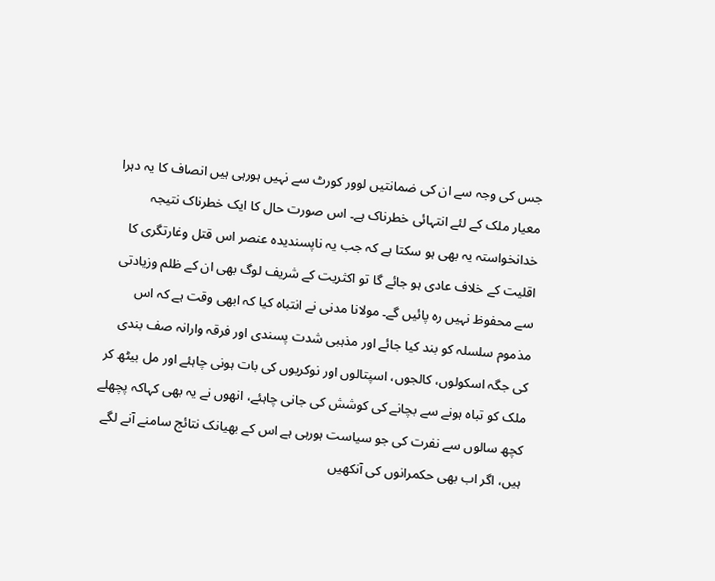جس کی وجہ سے ان کی ضمانتیں لوور کورٹ سے نہیں ہورہی ہیں انصاف کا یہ دہرا معیار ملک کے لئے انتہائی خطرناک ہے۔ اس صورت حال کا ایک خطرناک نتیجہ خدانخواستہ یہ بھی ہو سکتا ہے کہ جب یہ ناپسندیدہ عنصر اس قتل وغارتگری کا اقلیت کے خلاف عادی ہو جائے گا تو اکثریت کے شریف لوگ بھی ان کے ظلم وزیادتی سے محفوظ نہیں رہ پائیں گے۔ مولانا مدنی نے انتباہ کیا کہ ابھی وقت ہے کہ اس مذموم سلسلہ کو بند کیا جائے اور مذہبی شدت پسندی اور فرقہ وارانہ صف بندی کی جگہ اسکولوں، کالجوں، اسپتالوں اور نوکریوں کی بات ہونی چاہئے اور مل بیٹھ کر ملک کو تباہ ہونے سے بچانے کی کوشش کی جانی چاہئے، انھوں نے یہ بھی کہاکہ پچھلے کچھ سالوں سے نفرت کی جو سیاست ہورہی ہے اس کے بھیانک نتائج سامنے آنے لگے ہیں، اگر اب بھی حکمرانوں کی آنکھیں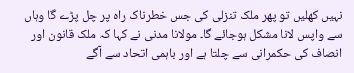نہیں کھلیں تو پھر ملک تنزلی کی جس خطرناک راہ پر چل پڑے گا وہاں سے واپس لانا مشکل ہوجائے گا۔ مولانا مدنی نے کہا کہ ملک قانون اور انصاف کی حکمرانی سے چلتا ہے اور باہمی اتحاد سے آگے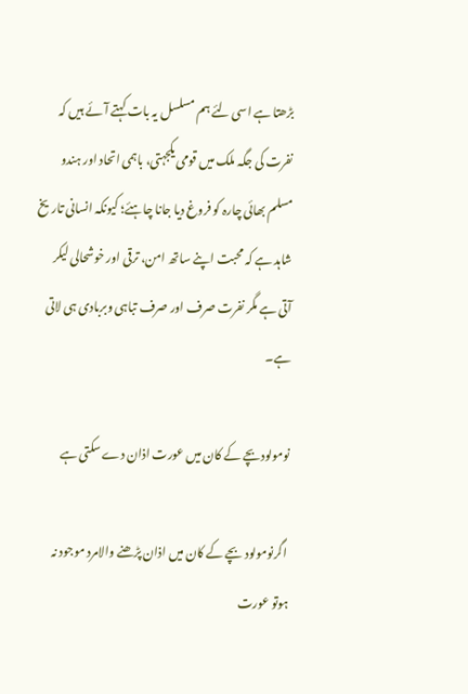بڑھتا ہے اسی لئے ہم مسلسل یہ بات کہتے آئے ہیں کہ نفرت کی جگہ ملک میں قومی یکجہتی، باہمی اتحاد اور ہندو مسلم بھائی چارہ کو فروغ دیا جانا چاہئے؛ کیونکہ انسانی تاریخ شاہد ہے کہ محبت اپنے ساتھ امن، ترقی اور خوشحالی لیکر آتی ہے مگر نفرت صرف اور صرف تباہی وبربادی ہی لاتی ہے۔

نومولودبچے کے کان میں عورت اذان دے سکتی ہے

 اگرنومولود بچے کے کان میں اذان پڑھنے والامرد موجود نہ ہوتو عورت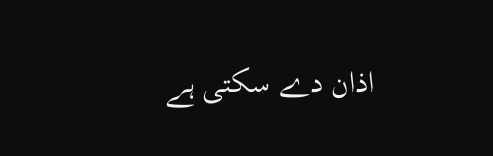اذان دے سکتی ہے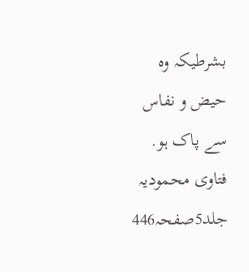بشرطیکہ وہ حیض و نفاس سے پاک ہو. فتاوی محمودیہ جلد5صفحہ446